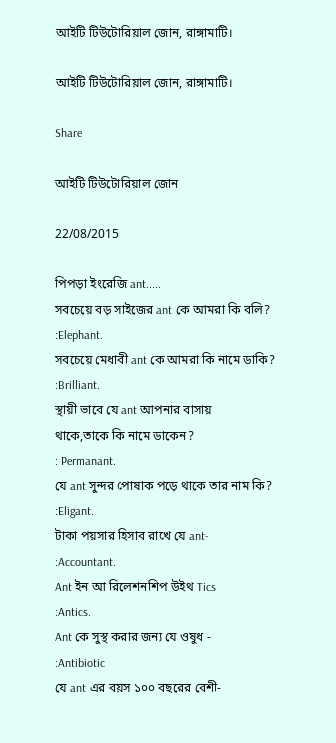আইটি টিউটোরিয়াল জোন, রাঙ্গামাটি।

আইটি টিউটোরিয়াল জোন, রাঙ্গামাটি।

Share

আইটি টিউটোরিয়াল জোন

22/08/2015

পিপড়া ইংরেজি ant.....
সবচেয়ে বড় সাইজের ant কে আমরা কি বলি?
:Elephant.
সবচেয়ে মেধাবী ant কে আমরা কি নামে ডাকি?
:Brilliant.
স্থায়ী ভাবে যে ant আপনার বাসায়
থাকে,তাকে কি নামে ডাকেন?
: Permanant.
যে ant সুন্দর পোষাক পড়ে থাকে তার নাম কি?
:Eligant.
টাকা পয়সার হিসাব রাখে যে ant-
:Accountant.
Ant ইন আ রিলেশনশিপ উইথ Tics
:Antics.
Ant কে সুস্থ করার জন্য যে ওষুধ -
:Antibiotic
যে ant এর বয়স ১০০ বছরের বেশী-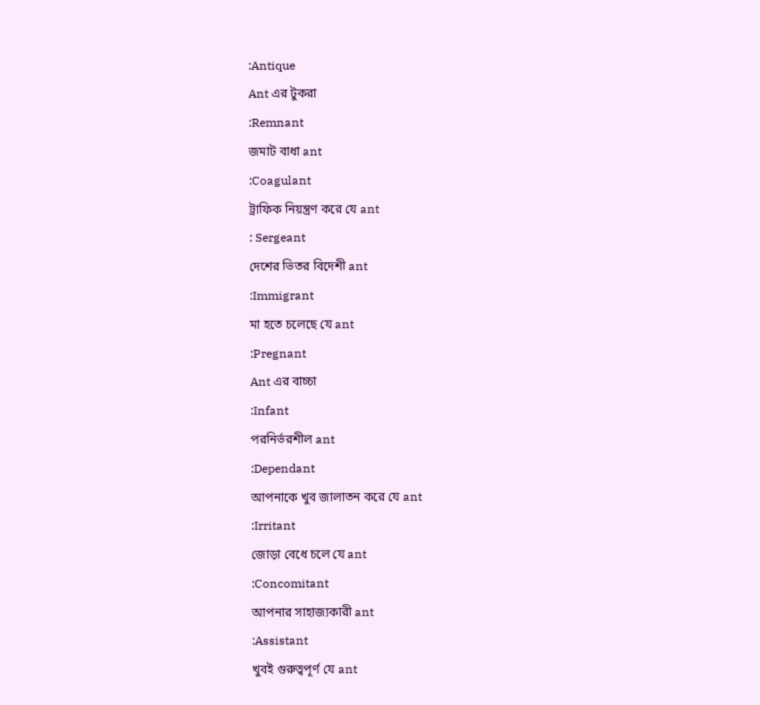:Antique
Ant এর টুকরা
:Remnant
জমাট বাধা ant
:Coagulant
ট্রাফিক নিয়ন্ত্রণ করে যে ant
: Sergeant
দেশের ভিতর বিদেশী ant
:Immigrant
মা হতে চলেছে যে ant
:Pregnant
Ant এর বাচ্চা
:Infant
পরনির্ভরশীল ant
:Dependant
আপনাকে খুব জালাতন করে যে ant
:Irritant
জোড়া বেধে চলে যে ant
:Concomitant
আপনার সাহাজ্যকারী ant
:Assistant
খুবই গুরুত্বপূর্ণ যে ant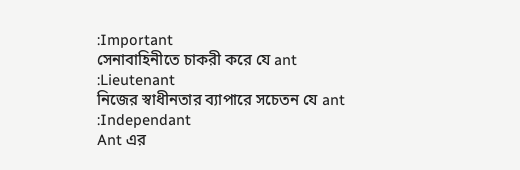:Important
সেনাবাহিনীতে চাকরী করে যে ant
:Lieutenant
নিজের স্বাধীনতার ব্যাপারে সচেতন যে ant
:Independant
Ant এর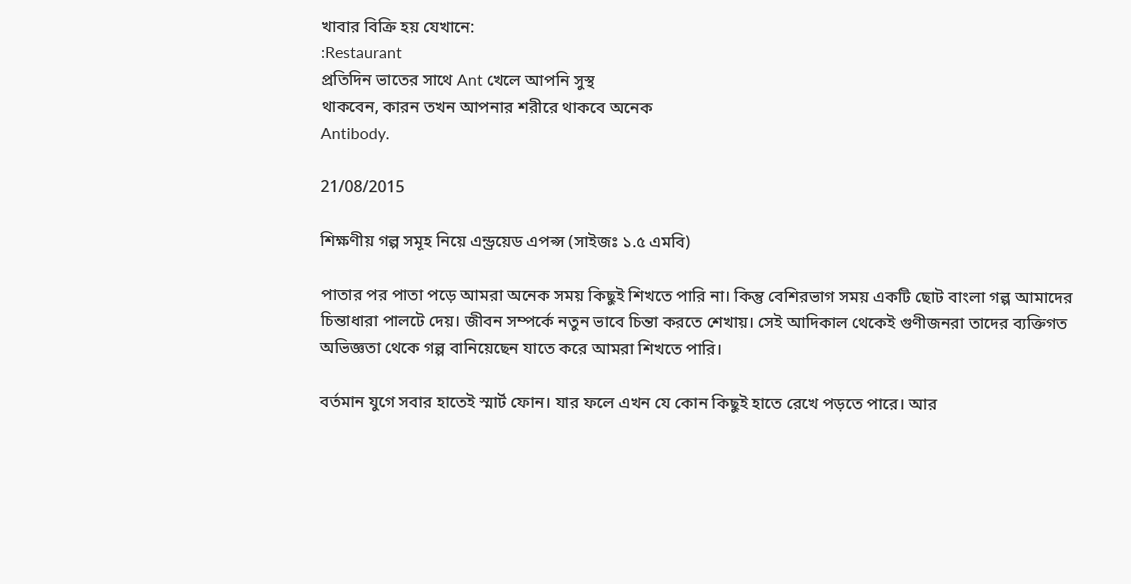খাবার বিক্রি হয় যেখানে:
:Restaurant
প্রতিদিন ভাতের সাথে Ant খেলে আপনি সুস্থ
থাকবেন, কারন তখন আপনার শরীরে থাকবে অনেক
Antibody.

21/08/2015

শিক্ষণীয় গল্প সমূহ নিয়ে এন্ড্রয়েড এপপ্স (সাইজঃ ১.৫ এমবি)

পাতার পর পাতা পড়ে আমরা অনেক সময় কিছুই শিখতে পারি না। কিন্তু বেশিরভাগ সময় একটি ছোট বাংলা গল্প আমাদের চিন্তাধারা পালটে দেয়। জীবন সম্পর্কে নতুন ভাবে চিন্তা করতে শেখায়। সেই আদিকাল থেকেই গুণীজনরা তাদের ব্যক্তিগত অভিজ্ঞতা থেকে গল্প বানিয়েছেন যাতে করে আমরা শিখতে পারি।

বর্তমান যুগে সবার হাতেই স্মার্ট ফোন। যার ফলে এখন যে কোন কিছুই হাতে রেখে পড়তে পারে। আর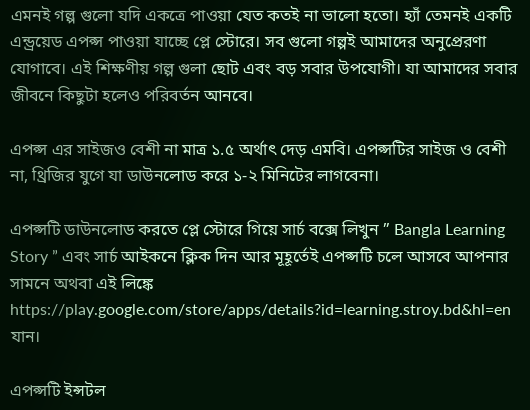এমনই গল্প গুলো যদি একত্রে পাওয়া যেত কতই না ভালো হতো। হ্যাঁ তেমনই একটি এন্ড্রয়েড এপপ্স পাওয়া যাচ্ছে প্লে স্টোরে। সব গুলো গল্পই আমাদের অনুপ্রেরণা যোগাবে। এই শিক্ষণীয় গল্প গুলা ছোট এবং বড় সবার উপযোগী। যা আমাদের সবার জীবনে কিছুটা হলেও পরিবর্তন আনবে।

এপপ্স এর সাইজও বেশী না মাত্র ১.৫ অর্থাৎ দেড় এমবি। এপপ্সটির সাইজ ও বেশী না, থ্রিজির যুগে যা ডাউনলোড করে ১-২ মিনিটের লাগবেনা।

এপপ্সটি ডাউনলোড করতে প্লে স্টোরে গিয়ে সার্চ বক্সে লিখুন ” Bangla Learning Story ” এবং সার্চ আইকনে ক্লিক দিন আর মূহূর্তেই এপপ্সটি চলে আসবে আপনার সামনে অথবা এই লিঙ্কে
https://play.google.com/store/apps/details?id=learning.stroy.bd&hl=en যান।

এপপ্সটি ইন্সটল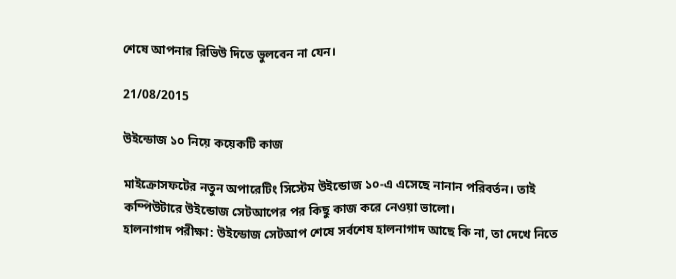শেষে আপনার রিভিউ দিতে ভুলবেন না যেন।

21/08/2015

উইন্ডোজ ১০ নিয়ে কয়েকটি কাজ

মাইক্রোসফটের নতুন অপারেটিং সিস্টেম উইন্ডোজ ১০-এ এসেছে নানান পরিবর্তন। তাই কম্পিউটারে উইন্ডোজ সেটআপের পর কিছু কাজ করে নেওয়া ভালো।
হালনাগাদ পরীক্ষা: উইন্ডোজ সেটআপ শেষে সর্বশেষ হালনাগাদ আছে কি না, তা দেখে নিতে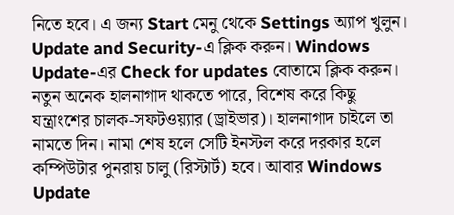নিতে হবে। এ জন্য Start মেনু থেকে Settings অ্যাপ খুলুন। Update and Security-এ ক্লিক করুন। Windows Update-এর Check for updates বোতামে ক্লিক করুন। নতুন অনেক হালনাগাদ থাকতে পারে, বিশেষ করে কিছু যন্ত্রাংশের চালক-সফটওয়্যার (ড্রাইভার)। হালনাগাদ চাইলে তা নামতে দিন। নামা শেষ হলে সেটি ইনস্টল করে দরকার হলে কম্পিউটার পুনরায় চালু (রিস্টার্ট) হবে। আবার Windows Update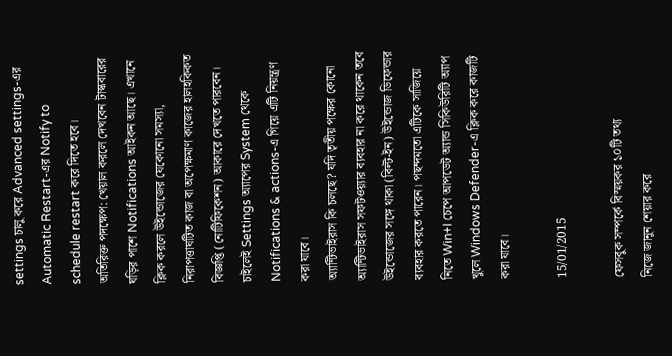settings চালু করে Advanced settings-এর Automatic Restart-এর Notify to schedule restart করে দিতে হবে।
অতিরিক্ত পদক্ষেপ: খেয়াল করলে দেখবেন টাস্কবারের ঘড়ির পাশে Notifications আইকন আছে। এখানে ক্লিক করলে উইন্ডোজের যেকোনো সমস্যা, নিরাপত্তাঘটিত কাজ বা অপেক্ষমাণ কাজের হালহকিকত বিজ্ঞপ্তি (নোটিফিকেশন) আকারে দেখতে পারবেন। চাইলেই Settings অ্যাপের System থেকে Notifications & actions-এ গিয়ে এটি নিয়ন্ত্রণ করা যাবে।
অ্যান্টিভাইরাস কি চলছে? যদি তৃতীয় পক্ষের কোনো অ্যান্টিভাইরাস সফটওয়্যার ব্যবহার না করে থাকেন তবে উইন্ডোজের সঙ্গে থাকা (বিল্ট-ইন) উইন্ডোজ ডিফেন্ডার ব্যবহার করতে পারেন। পছন্দমতো এটিকে সাজিয়ে নিতে Win+I চেপে আপডেট অ্যান্ড সিকিউরিটি অ্যাপ খুলে Windows Defender-এ ক্লিক করে কাজটি করা যাবে।

15/01/2015

ফেসবুক সম্পর্কে বিস্ময়কর ১০টি তথ্য
নিজে জানুন শেয়ার করে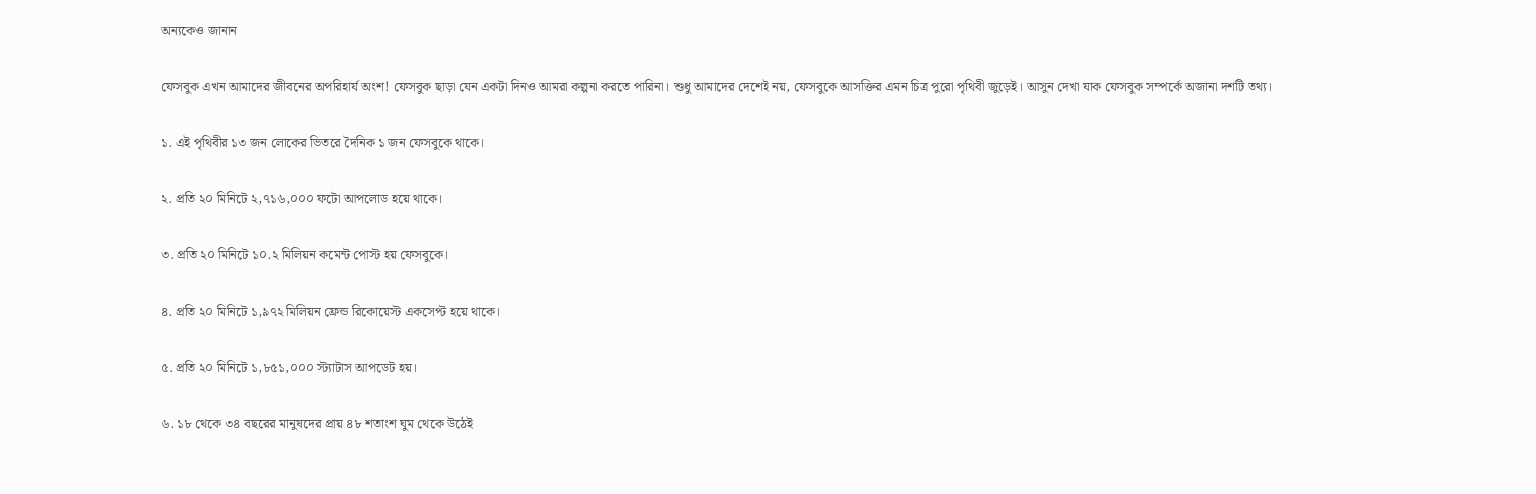অন্যকেও জানান

ফেসবুক এখন আমাদের জীবনের অপরিহার্য অংশ! ফেসবুক ছাড়া যেন একটা দিনও আমরা কল্পনা করতে পারিনা। শুধু আমাদের দেশেই নয়, ফেসবুকে আসক্তির এমন চিত্র পুরো পৃথিবী জুড়েই। আসুন দেখা যাক ফেসবুক সম্পর্কে অজানা দশটি তথ্য।

১. এই পৃথিবীর ১৩ জন লোকের ভিতরে দৈনিক ১ জন ফেসবুকে থাকে।

২. প্রতি ২০ মিনিটে ২,৭১৬,০০০ ফটো আপলোড হয়ে থাকে।

৩. প্রতি ২০ মিনিটে ১০.২ মিলিয়ন কমেন্ট পোস্ট হয় ফেসবুকে।

৪. প্রতি ২০ মিনিটে ১,৯৭২ মিলিয়ন ফ্রেন্ড রিকোয়েস্ট একসেপ্ট হয়ে থাকে।

৫. প্রতি ২০ মিনিটে ১,৮৫১,০০০ স্ট্যাটাস আপডেট হয়।

৬. ১৮ থেকে ৩৪ বছরের মানুষদের প্রায় ৪৮ শতাংশ ঘুম থেকে উঠেই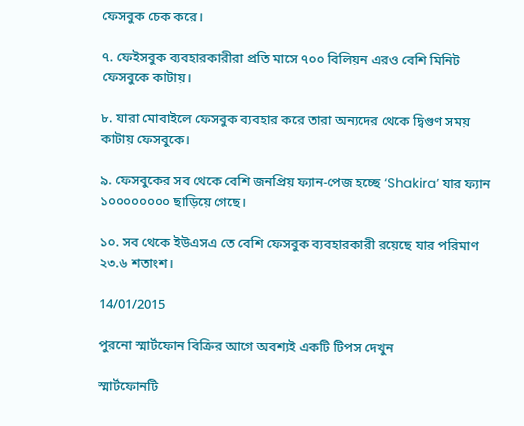ফেসবুক চেক করে।

৭. ফেইসবুক ব্যবহারকারীরা প্রতি মাসে ৭০০ বিলিয়ন এরও বেশি মিনিট ফেসবুকে কাটায়।

৮. যারা মোবাইলে ফেসবুক ব্যবহার করে তারা অন্যদের থেকে দ্বিগুণ সময় কাটায় ফেসবুকে।

৯. ফেসবুকের সব থেকে বেশি জনপ্রিয় ফ্যান-পেজ হচ্ছে ‘Shakira’ যার ফ্যান ১০০০০০০০০ ছাড়িয়ে গেছে।

১০. সব থেকে ইউএসএ তে বেশি ফেসবুক ব্যবহারকারী রয়েছে যার পরিমাণ ২৩.৬ শতাংশ।

14/01/2015

পুরনো স্মার্টফোন বিক্রির আগে অবশ্যই একটি টিপস দেখুন

স্মার্টফোনটি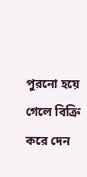পুরনো হয়ে গেলে বিক্রি করে দেন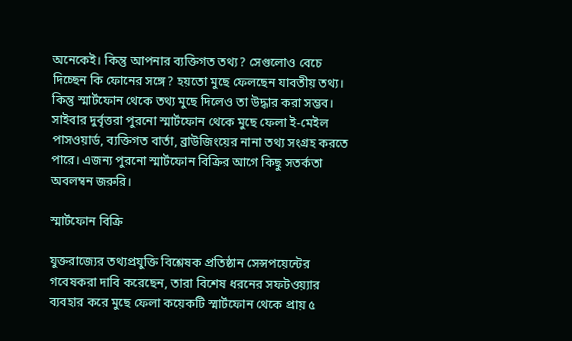অনেকেই। কিন্তু আপনার ব্যক্তিগত তথ্য? সেগুলোও বেচে দিচ্ছেন কি ফোনের সঙ্গে? হয়তো মুছে ফেলছেন যাবতীয় তথ্য। কিন্তু স্মার্টফোন থেকে তথ্য মুছে দিলেও তা উদ্ধার করা সম্ভব। সাইবার দুর্বৃত্তরা পুরনো স্মার্টফোন থেকে মুছে ফেলা ই-মেইল পাসওয়ার্ড, ব্যক্তিগত বার্তা, ব্রাউজিংয়ের নানা তথ্য সংগ্রহ করতে পারে। এজন্য পুরনো স্মার্টফোন বিক্রির আগে কিছু সতর্কতা অবলম্বন জরুরি।

স্মার্টফোন বিক্রি

যুক্তরাজ্যের তথ্যপ্রযুক্তি বিশ্লেষক প্রতিষ্ঠান সেন্সপয়েন্টের গবেষকরা দাবি করেছেন, তারা বিশেষ ধরনের সফটওয়্যার ব্যবহার করে মুছে ফেলা কয়েকটি স্মার্টফোন থেকে প্রায় ৫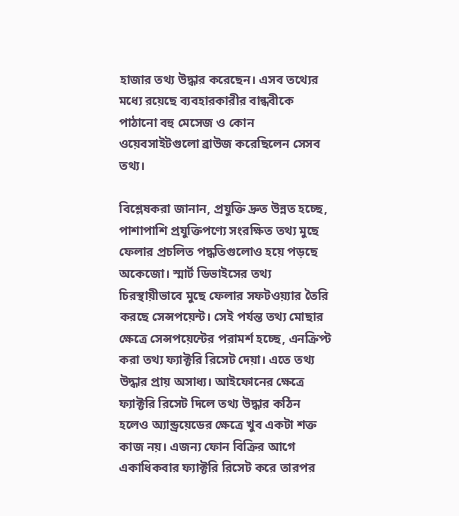হাজার তথ্য উদ্ধার করেছেন। এসব তথ্যের মধ্যে রয়েছে ব্যবহারকারীর বান্ধবীকে পাঠানো বহু মেসেজ ও কোন ওয়েবসাইটগুলো ব্রাউজ করেছিলেন সেসব তথ্য।

বিশ্লেষকরা জানান, প্রযুক্তি দ্রুত উন্নত হচ্ছে, পাশাপাশি প্রযুক্তিপণ্যে সংরক্ষিত তথ্য মুছে ফেলার প্রচলিত পদ্ধতিগুলোও হয়ে পড়ছে অকেজো। স্মার্ট ডিভাইসের তথ্য চিরস্থায়ীভাবে মুছে ফেলার সফটওয়্যার তৈরি করছে সেন্সপয়েন্ট। সেই পর্যন্ত তথ্য মোছার ক্ষেত্রে সেন্সপয়েন্টের পরামর্শ হচ্ছে, এনক্রিপ্ট করা তথ্য ফ্যাক্টরি রিসেট দেয়া। এতে তথ্য উদ্ধার প্রায় অসাধ্য। আইফোনের ক্ষেত্রে ফ্যাক্টরি রিসেট দিলে তথ্য উদ্ধার কঠিন হলেও অ্যান্ড্রয়েডের ক্ষেত্রে খুব একটা শক্ত কাজ নয়। এজন্য ফোন বিক্রির আগে একাধিকবার ফ্যাক্টরি রিসেট করে তারপর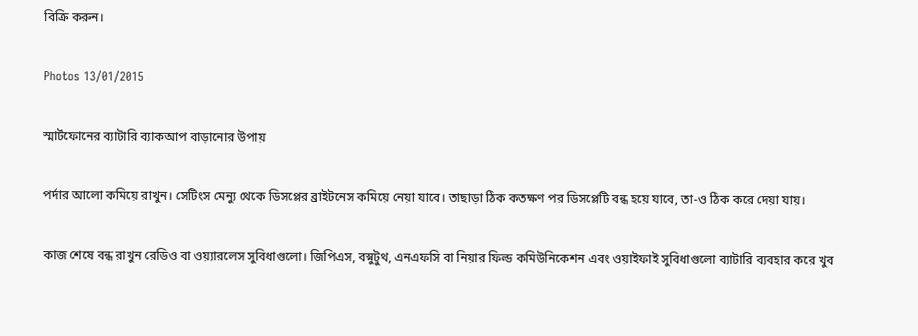বিক্রি করুন।

Photos 13/01/2015

স্মার্টফোনের ব্যাটারি ব্যাকআপ বাড়ানোর উপায়

পর্দার আলো কমিয়ে রাখুন। সেটিংস মেন্যু থেকে ডিসপ্লের ব্রাইটনেস কমিয়ে নেয়া যাবে। তাছাড়া ঠিক কতক্ষণ পর ডিসপ্লেটি বন্ধ হয়ে যাবে, তা-ও ঠিক করে দেয়া যায়।

কাজ শেষে বন্ধ রাখুন রেডিও বা ওয়্যারলেস সুবিধাগুলো। জিপিএস, বস্নুটুথ, এনএফসি বা নিয়ার ফিল্ড কমিউনিকেশন এবং ওয়াইফাই সুবিধাগুলো ব্যাটারি ব্যবহার করে খুব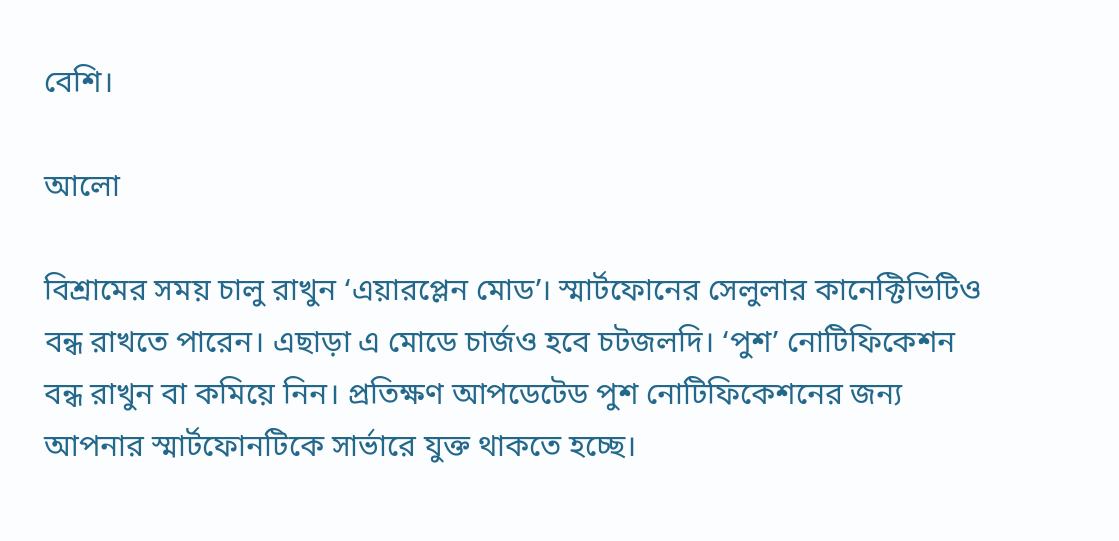বেশি।

আলো

বিশ্রামের সময় চালু রাখুন ‘এয়ারপ্লেন মোড’। স্মার্টফোনের সেলুলার কানেক্টিভিটিও বন্ধ রাখতে পারেন। এছাড়া এ মোডে চার্জও হবে চটজলদি। ‘পুশ’ নোটিফিকেশন বন্ধ রাখুন বা কমিয়ে নিন। প্রতিক্ষণ আপডেটেড পুশ নোটিফিকেশনের জন্য আপনার স্মার্টফোনটিকে সার্ভারে যুক্ত থাকতে হচ্ছে।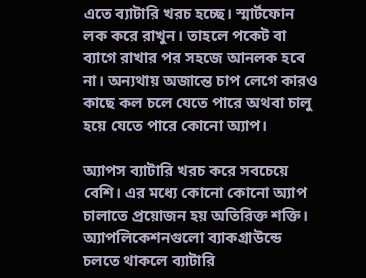এতে ব্যাটারি খরচ হচ্ছে। স্মার্টফোন লক করে রাখুন। তাহলে পকেট বা ব্যাগে রাখার পর সহজে আনলক হবে না। অন্যথায় অজান্তে চাপ লেগে কারও কাছে কল চলে যেতে পারে অথবা চালু হয়ে যেতে পারে কোনো অ্যাপ।

অ্যাপস ব্যাটারি খরচ করে সবচেয়ে বেশি। এর মধ্যে কোনো কোনো অ্যাপ চালাতে প্রয়োজন হয় অতিরিক্ত শক্তি। অ্যাপলিকেশনগুলো ব্যাকগ্রাউন্ডে চলতে থাকলে ব্যাটারি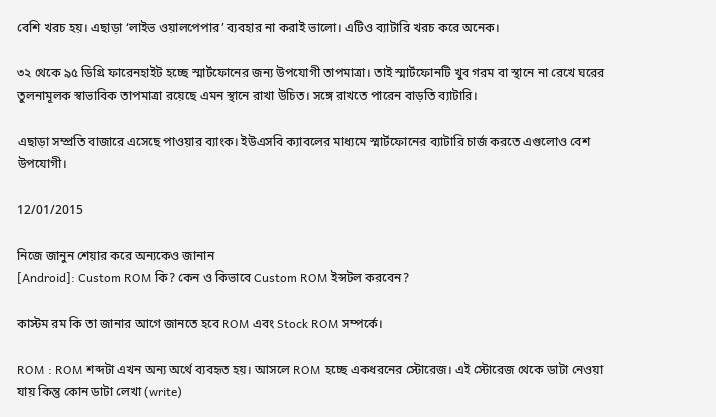বেশি খরচ হয়। এছাড়া ‘লাইভ ওয়ালপেপার’ ব্যবহার না করাই ভালো। এটিও ব্যাটারি খরচ করে অনেক।

৩২ থেকে ৯৫ ডিগ্রি ফারেনহাইট হচ্ছে স্মার্টফোনের জন্য উপযোগী তাপমাত্রা। তাই স্মার্টফোনটি খুব গরম বা স্থানে না রেখে ঘরের তুলনামূলক স্বাভাবিক তাপমাত্রা রয়েছে এমন স্থানে রাখা উচিত। সঙ্গে রাখতে পারেন বাড়তি ব্যাটারি।

এছাড়া সম্প্রতি বাজারে এসেছে পাওয়ার ব্যাংক। ইউএসবি ক্যাবলের মাধ্যমে স্মার্টফোনের ব্যাটারি চার্জ করতে এগুলোও বেশ উপযোগী।

12/01/2015

নিজে জানুন শেয়ার করে অন্যকেও জানান
[Android]: Custom ROM কি? কেন ও কিভাবে Custom ROM ইন্সটল করবেন?

কাস্টম রম কি তা জানার আগে জানতে হবে ROM এবং Stock ROM সম্পর্কে।

ROM : ROM শব্দটা এখন অন্য অর্থে ব্যবহৃত হয়। আসলে ROM হচ্ছে একধরনের স্টোরেজ। এই স্টোরেজ থেকে ডাটা নেওয়া যায় কিন্তু কোন ডাটা লেখা (write)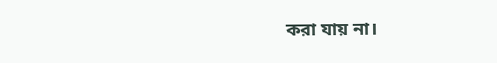করা যায় না।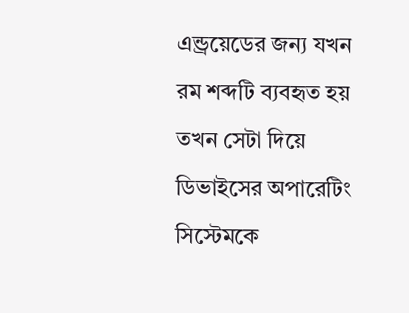এন্ড্রয়েডের জন্য যখন রম শব্দটি ব্যবহৃত হয় তখন সেটা দিয়ে ডিভাইসের অপারেটিং সিস্টেমকে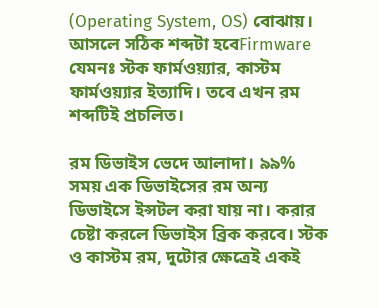(Operating System, OS) বোঝায়। আসলে সঠিক শব্দটা হবেFirmware যেমনঃ স্টক ফার্মওয়্যার, কাস্টম ফার্মওয়্যার ইত্যাদি। তবে এখন রম শব্দটিই প্রচলিত।

রম ডিভাইস ভেদে আলাদা। ৯৯% সময় এক ডিভাইসের রম অন্য ডিভাইসে ইন্সটল করা যায় না। করার চেষ্টা করলে ডিভাইস ব্রিক করবে। স্টক ও কাস্টম রম, দুটোর ক্ষেত্রেই একই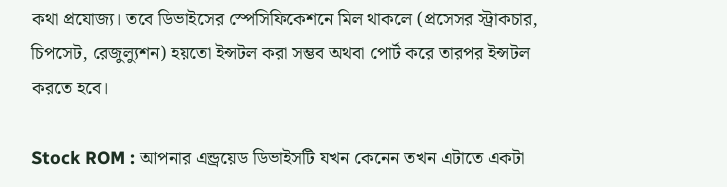কথা প্রযোজ্য। তবে ডিভাইসের স্পেসিফিকেশনে মিল থাকলে (প্রসেসর স্ট্রাকচার, চিপসেট, রেজুল্যুশন) হয়তো ইন্সটল করা সম্ভব অথবা পোর্ট করে তারপর ইন্সটল করতে হবে।

Stock ROM : আপনার এন্ড্রয়েড ডিভাইসটি যখন কেনেন তখন এটাতে একটা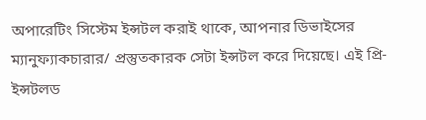অপারেটিং সিস্টেম ইন্সটল করাই থাকে, আপনার ডিভাইসের ম্যানুফ্যাকচারার/ প্রস্তুতকারক সেটা ইন্সটল করে দিয়েছে। এই প্রি-ইন্সটলড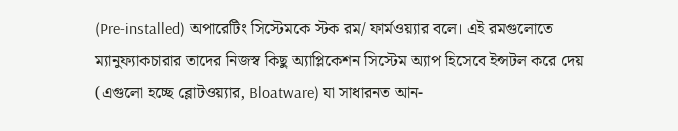(Pre-installed) অপারেটিং সিস্টেমকে স্টক রম/ ফার্মওয়্যার বলে। এই রমগুলোতে ম্যানুফ্যাকচারার তাদের নিজস্ব কিছু অ্যাপ্লিকেশন সিস্টেম অ্যাপ হিসেবে ইন্সটল করে দেয় (এগুলো হচ্ছে ব্লোটওয়্যার, Bloatware) যা সাধারনত আন-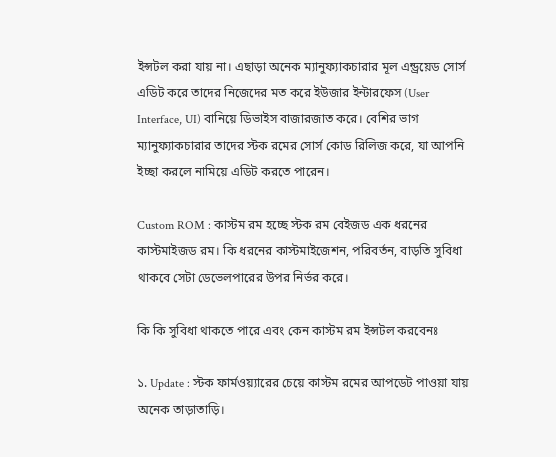ইন্সটল করা যায় না। এছাড়া অনেক ম্যানুফ্যাকচারার মূল এন্ড্রয়েড সোর্স এডিট করে তাদের নিজেদের মত করে ইউজার ইন্টারফেস (User Interface, UI) বানিয়ে ডিভাইস বাজারজাত করে। বেশির ভাগ ম্যানুফ্যাকচারার তাদের স্টক রমের সোর্স কোড রিলিজ করে, যা আপনি ইচ্ছা করলে নামিয়ে এডিট করতে পারেন।

Custom ROM : কাস্টম রম হচ্ছে স্টক রম বেইজড এক ধরনের কাস্টমাইজড রম। কি ধরনের কাস্টমাইজেশন, পরিবর্তন, বাড়তি সুবিধা থাকবে সেটা ডেভেলপারের উপর নির্ভর করে।

কি কি সুবিধা থাকতে পারে এবং কেন কাস্টম রম ইন্সটল করবেনঃ

১. Update : স্টক ফার্মওয়্যারের চেয়ে কাস্টম রমের আপডেট পাওয়া যায় অনেক তাড়াতাড়ি।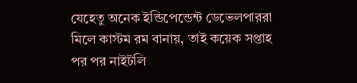যেহেতু অনেক ইন্ডিপেন্ডেন্ট ডেভেলপাররা মিলে কাস্টম রম বানায়, তাই কয়েক সপ্তাহ পর পর নাইটলি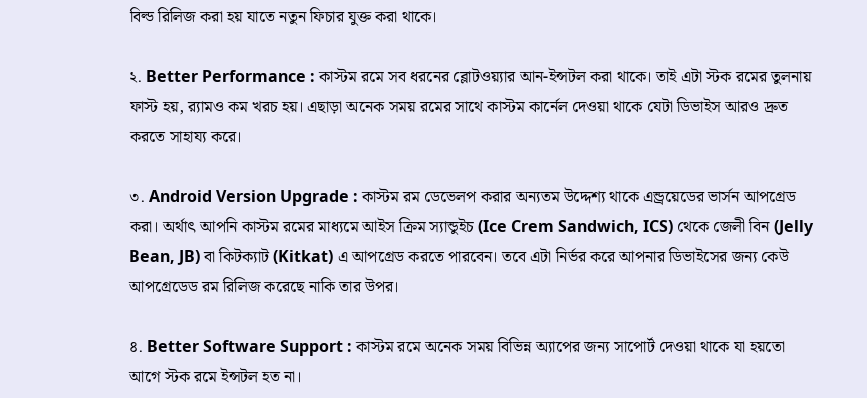বিল্ড রিলিজ করা হয় যাতে নতুন ফিচার যুক্ত করা থাকে।

২. Better Performance : কাস্টম রমে সব ধরনের ব্লোটওয়্যার আন-ইন্সটল করা থাকে। তাই এটা স্টক রমের তুলনায় ফাস্ট হয়, র‍্যামও কম খরচ হয়। এছাড়া অনেক সময় রমের সাথে কাস্টম কার্নেল দেওয়া থাকে যেটা ডিভাইস আরও দ্রুত করতে সাহায্য করে।

৩. Android Version Upgrade : কাস্টম রম ডেভেলপ করার অন্যতম উদ্দেশ্য থাকে এন্ড্রয়েডের ভার্সন আপগ্রেড করা। অর্থাৎ আপনি কাস্টম রমের মাধ্যমে আইস ক্রিম স্যান্ডুইচ (Ice Crem Sandwich, ICS) থেকে জেলী বিন (Jelly Bean, JB) বা কিটক্যাট (Kitkat) এ আপগ্রেড করতে পারবেন। তবে এটা নির্ভর করে আপনার ডিভাইসের জন্য কেউ আপগ্রেডেড রম রিলিজ করেছে নাকি তার উপর।

৪. Better Software Support : কাস্টম রমে অনেক সময় বিভিন্ন অ্যাপের জন্য সাপোর্ট দেওয়া থাকে যা হয়তো আগে স্টক রমে ইন্সটল হত না।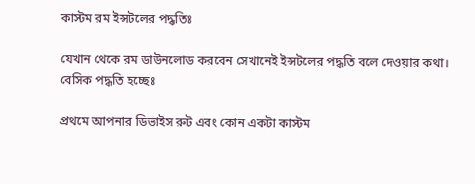কাস্টম রম ইন্সটলের পদ্ধতিঃ

যেখান থেকে রম ডাউনলোড করবেন সেখানেই ইন্সটলের পদ্ধতি বলে দেওয়ার কথা। বেসিক পদ্ধতি হচ্ছেঃ

প্রথমে আপনার ডিভাইস রুট এবং কোন একটা কাস্টম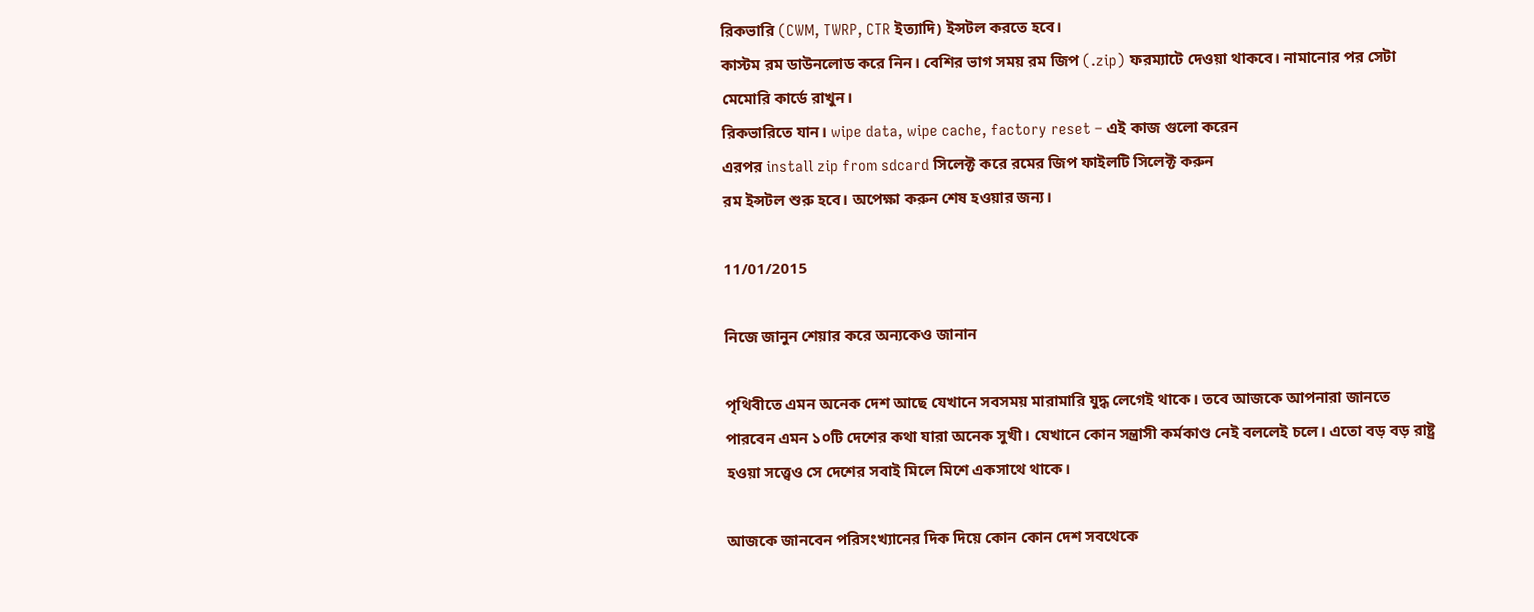রিকভারি (CWM, TWRP, CTR ইত্যাদি) ইন্সটল করতে হবে।
কাস্টম রম ডাউনলোড করে নিন। বেশির ভাগ সময় রম জিপ (.zip) ফরম্যাটে দেওয়া থাকবে। নামানোর পর সেটা মেমোরি কার্ডে রাখুন।
রিকভারিতে যান। wipe data, wipe cache, factory reset – এই কাজ গুলো করেন
এরপর install zip from sdcard সিলেক্ট করে রমের জিপ ফাইলটি সিলেক্ট করুন
রম ইন্সটল শুরু হবে। অপেক্ষা করুন শেষ হওয়ার জন্য।

11/01/2015

নিজে জানুন শেয়ার করে অন্যকেও জানান

পৃথিবীতে এমন অনেক দেশ আছে যেখানে সবসময় মারামারি যুদ্ধ লেগেই থাকে। তবে আজকে আপনারা জানতে পারবেন এমন ১০টি দেশের কথা যারা অনেক সুখী। যেখানে কোন সন্ত্রাসী কর্মকাণ্ড নেই বললেই চলে। এতো বড় বড় রাষ্ট্র হওয়া সত্ত্বেও সে দেশের সবাই মিলে মিশে একসাথে থাকে।

আজকে জানবেন পরিসংখ্যানের দিক দিয়ে কোন কোন দেশ সবথেকে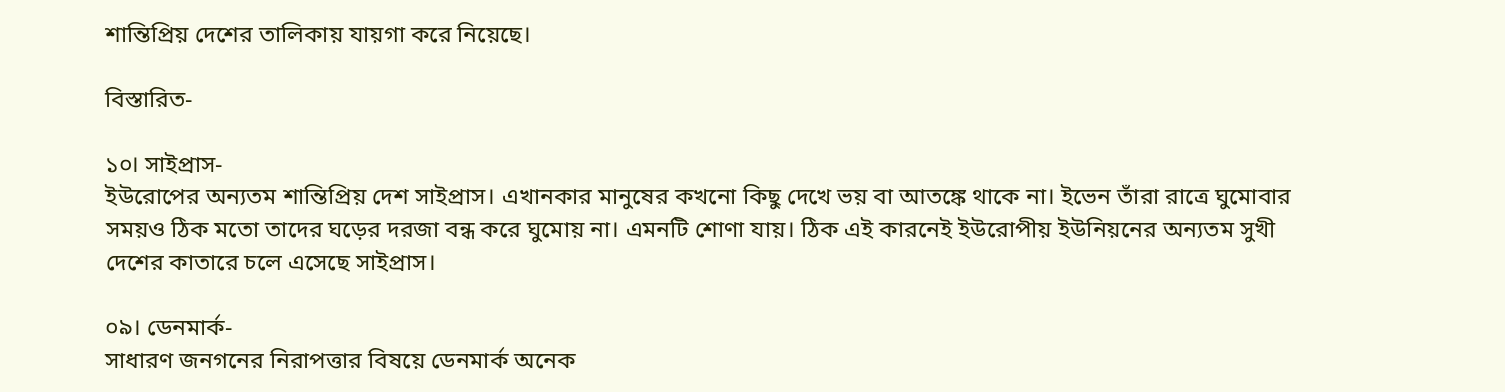শান্তিপ্রিয় দেশের তালিকায় যায়গা করে নিয়েছে।

বিস্তারিত-

১০। সাইপ্রাস-
ইউরোপের অন্যতম শান্তিপ্রিয় দেশ সাইপ্রাস। এখানকার মানুষের কখনো কিছু দেখে ভয় বা আতঙ্কে থাকে না। ইভেন তাঁরা রাত্রে ঘুমোবার সময়ও ঠিক মতো তাদের ঘড়ের দরজা বন্ধ করে ঘুমোয় না। এমনটি শোণা যায়। ঠিক এই কারনেই ইউরোপীয় ইউনিয়নের অন্যতম সুখী দেশের কাতারে চলে এসেছে সাইপ্রাস।

০৯। ডেনমার্ক-
সাধারণ জনগনের নিরাপত্তার বিষয়ে ডেনমার্ক অনেক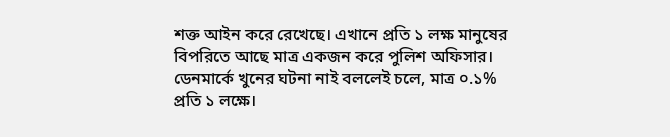শক্ত আইন করে রেখেছে। এখানে প্রতি ১ লক্ষ মানুষের বিপরিতে আছে মাত্র একজন করে পুলিশ অফিসার। ডেনমার্কে খুনের ঘটনা নাই বললেই চলে, মাত্র ০.১% প্রতি ১ লক্ষে।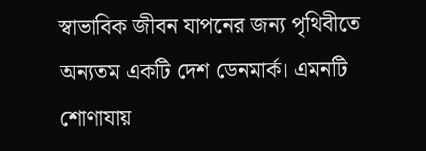স্বাভাবিক জীবন যাপনের জন্য পৃথিবীতে অন্যতম একটি দেশ ডেনমার্ক। এমনটি শোণাযায়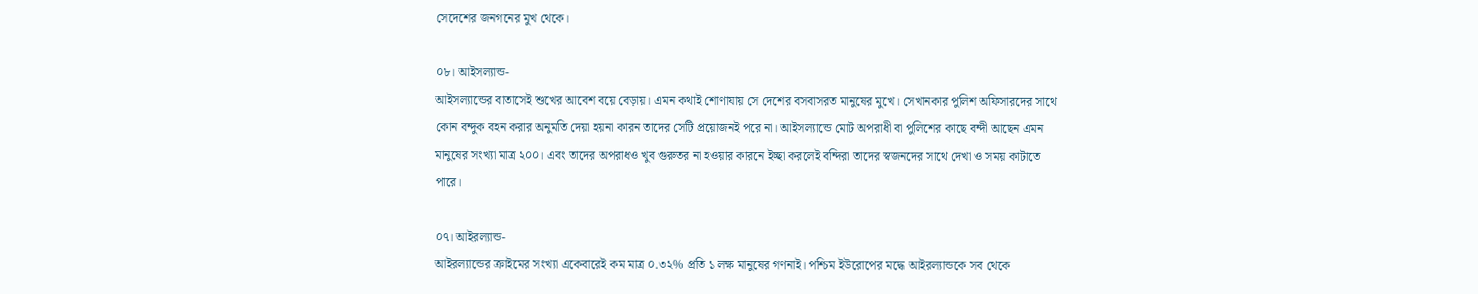সেদেশের জনগনের মুখ থেকে।

০৮। আইসল্যান্ড-
আইসল্যান্ডের বাতাসেই শুখের আবেশ বয়ে বেড়ায়। এমন কথাই শোণাযায় সে দেশের বসবাসরত মানুষের মুখে। সেখানকার পুলিশ অফিসারদের সাথে কোন বন্দুক বহন করার অনুমতি দেয়া হয়না কারন তাদের সেটি প্রয়োজনই পরে না। আইসল্যান্ডে মোট অপরাধী বা পুলিশের কাছে বন্দী আছেন এমন মানুষের সংখ্যা মাত্র ২০০। এবং তাদের অপরাধও খুব গুরুতর না হওয়ার কারনে ইচ্ছা করলেই বন্দিরা তাদের স্বজনদের সাথে দেখা ও সময় কাটাতে পারে।

০৭। আইরল্যান্ড-
আইরল্যান্ডের ক্রাইমের সংখ্যা একেবারেই কম মাত্র ০.৩২% প্রতি ১ লক্ষ মানুষের গণনাই। পশ্চিম ইউরোপের মদ্ধে আইরল্যান্ডকে সব থেকে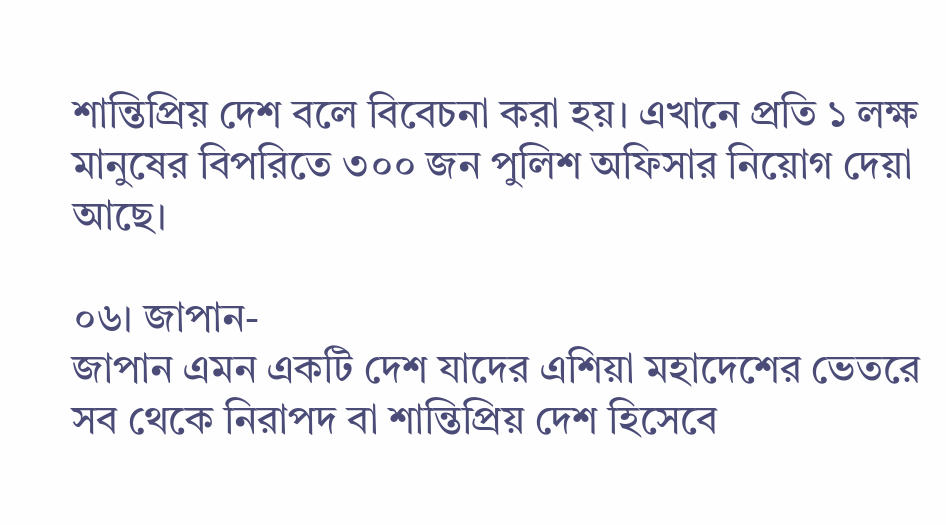শান্তিপ্রিয় দেশ বলে বিবেচনা করা হয়। এখানে প্রতি ১ লক্ষ মানুষের বিপরিতে ৩০০ জন পুলিশ অফিসার নিয়োগ দেয়া আছে।

০৬। জাপান-
জাপান এমন একটি দেশ যাদের এশিয়া মহাদেশের ভেতরে সব থেকে নিরাপদ বা শান্তিপ্রিয় দেশ হিসেবে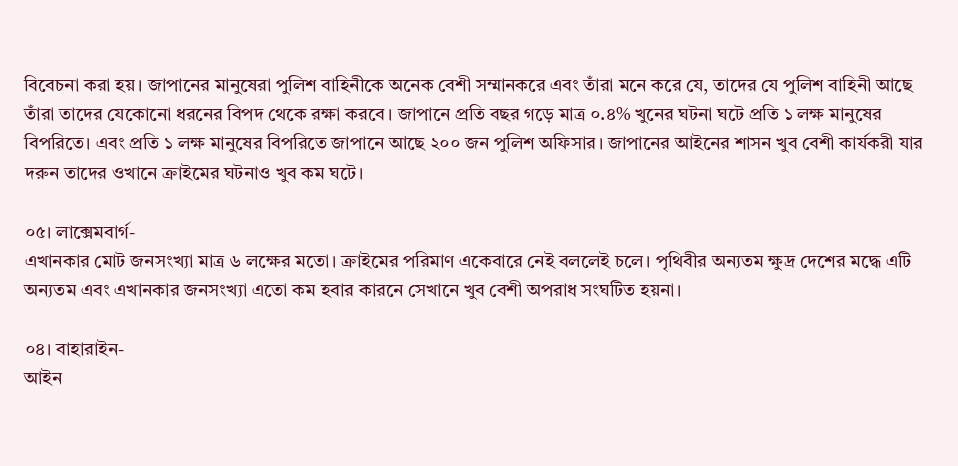বিবেচনা করা হয়। জাপানের মানুষেরা পুলিশ বাহিনীকে অনেক বেশী সম্মানকরে এবং তাঁরা মনে করে যে, তাদের যে পুলিশ বাহিনী আছে তাঁরা তাদের যেকোনো ধরনের বিপদ থেকে রক্ষা করবে। জাপানে প্রতি বছর গড়ে মাত্র ০.৪% খুনের ঘটনা ঘটে প্রতি ১ লক্ষ মানুষের বিপরিতে। এবং প্রতি ১ লক্ষ মানুষের বিপরিতে জাপানে আছে ২০০ জন পুলিশ অফিসার। জাপানের আইনের শাসন খুব বেশী কার্যকরী যার দরুন তাদের ওখানে ক্রাইমের ঘটনাও খুব কম ঘটে।

০৫। লাক্সেমবার্গ-
এখানকার মোট জনসংখ্যা মাত্র ৬ লক্ষের মতো। ক্রাইমের পরিমাণ একেবারে নেই বললেই চলে। পৃথিবীর অন্যতম ক্ষুদ্র দেশের মদ্ধে এটি অন্যতম এবং এখানকার জনসংখ্যা এতো কম হবার কারনে সেখানে খুব বেশী অপরাধ সংঘটিত হয়না।

০৪। বাহারাইন-
আইন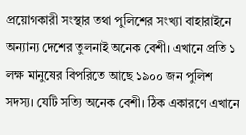প্রয়োগকারী সংস্থার তথা পুলিশের সংখ্যা বাহারাইনে অন্যান্য দেশের তুলনাই অনেক বেশী। এখানে প্রতি ১ লক্ষ মানুষের বিপরিতে আছে ১৯০০ জন পুলিশ সদস্য। যেটি সত্যি অনেক বেশী। ঠিক একারণে এখানে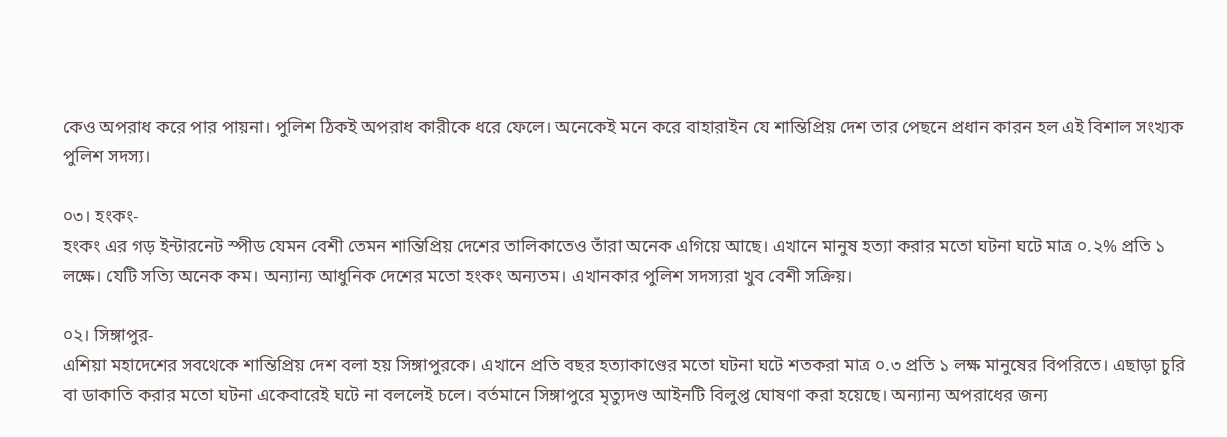কেও অপরাধ করে পার পায়না। পুলিশ ঠিকই অপরাধ কারীকে ধরে ফেলে। অনেকেই মনে করে বাহারাইন যে শান্তিপ্রিয় দেশ তার পেছনে প্রধান কারন হল এই বিশাল সংখ্যক পুলিশ সদস্য।

০৩। হংকং-
হংকং এর গড় ইন্টারনেট স্পীড যেমন বেশী তেমন শান্তিপ্রিয় দেশের তালিকাতেও তাঁরা অনেক এগিয়ে আছে। এখানে মানুষ হত্যা করার মতো ঘটনা ঘটে মাত্র ০.২% প্রতি ১ লক্ষে। যেটি সত্যি অনেক কম। অন্যান্য আধুনিক দেশের মতো হংকং অন্যতম। এখানকার পুলিশ সদস্যরা খুব বেশী সক্রিয়।

০২। সিঙ্গাপুর-
এশিয়া মহাদেশের সবথেকে শান্তিপ্রিয় দেশ বলা হয় সিঙ্গাপুরকে। এখানে প্রতি বছর হত্যাকাণ্ডের মতো ঘটনা ঘটে শতকরা মাত্র ০.৩ প্রতি ১ লক্ষ মানুষের বিপরিতে। এছাড়া চুরি বা ডাকাতি করার মতো ঘটনা একেবারেই ঘটে না বললেই চলে। বর্তমানে সিঙ্গাপুরে মৃত্যুদণ্ড আইনটি বিলুপ্ত ঘোষণা করা হয়েছে। অন্যান্য অপরাধের জন্য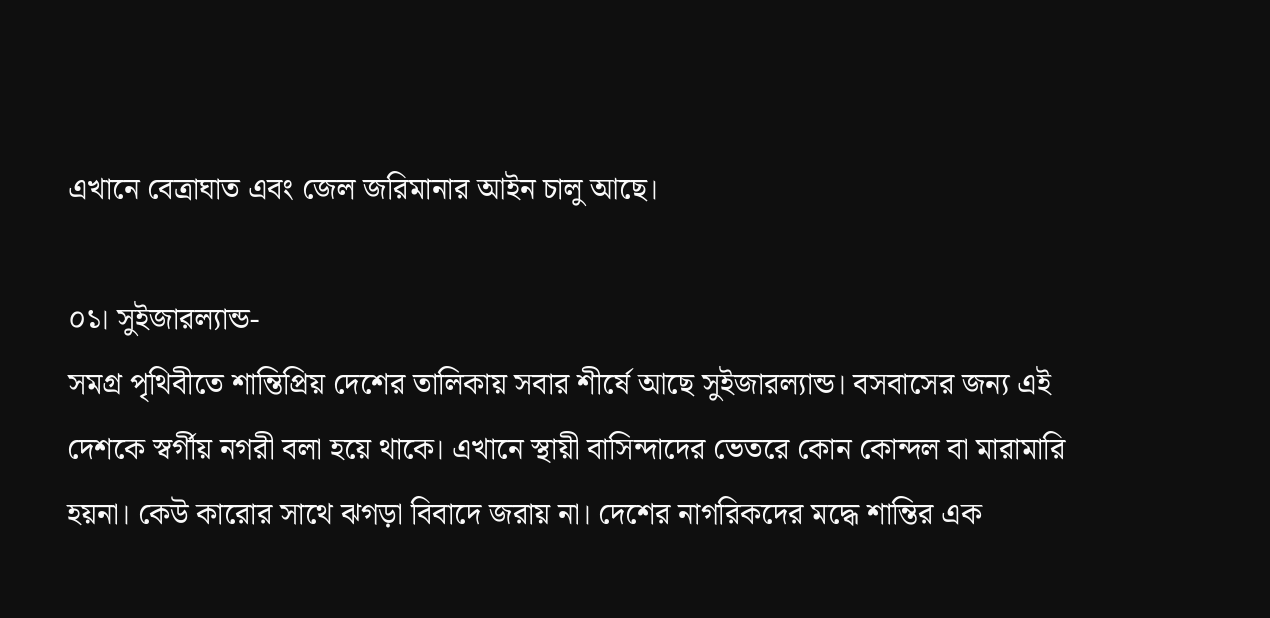এখানে বেত্রাঘাত এবং জেল জরিমানার আইন চালু আছে।

০১। সুইজারল্যান্ড-
সমগ্র পৃথিবীতে শান্তিপ্রিয় দেশের তালিকায় সবার শীর্ষে আছে সুইজারল্যান্ড। বসবাসের জন্য এই দেশকে স্বর্গীয় নগরী বলা হয়ে থাকে। এখানে স্থায়ী বাসিন্দাদের ভেতরে কোন কোন্দল বা মারামারি হয়না। কেউ কারোর সাথে ঝগড়া বিবাদে জরায় না। দেশের নাগরিকদের মদ্ধে শান্তির এক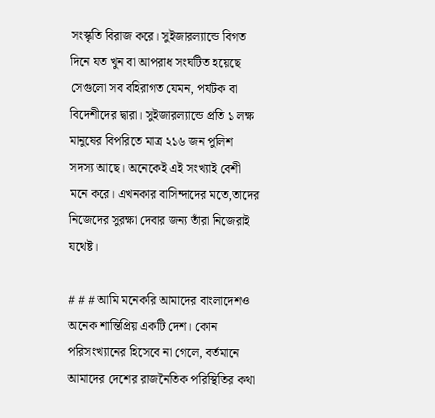সংস্কৃতি বিরাজ করে। সুইজারল্যান্ডে বিগত দিনে যত খুন বা আপরাধ সংঘটিত হয়েছে সেগুলো সব বহিরাগত যেমন, পর্যটক বা বিদেশীদের দ্বারা। সুইজারল্যান্ডে প্রতি ১ লক্ষ মানুষের বিপরিতে মাত্র ২১৬ জন পুলিশ সদস্য আছে। অনেকেই এই সংখ্যাই বেশী মনে করে। এখনকার বাসিন্দাদের মতে,তাদের নিজেদের সুরক্ষা দেবার জন্য তাঁরা নিজেরাই যথেষ্ট।

# # # আমি মনেকরি আমাদের বাংলাদেশও অনেক শান্তিপ্রিয় একটি দেশ। কোন পরিসংখ্যানের হিসেবে না গেলে, বর্তমানে আমাদের দেশের রাজনৈতিক পরিস্থিতির কথা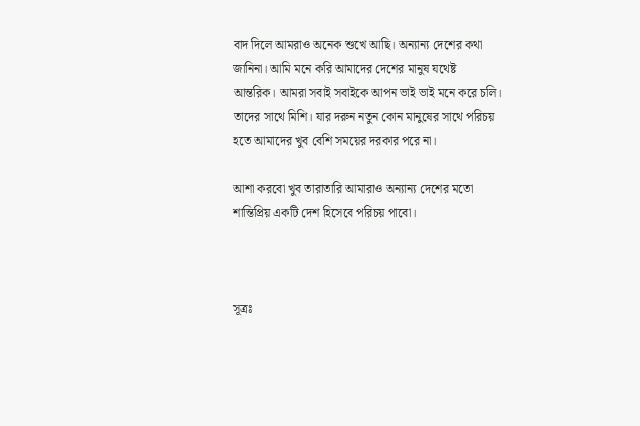বাদ দিলে আমরাও অনেক শুখে আছি। অন্যান্য দেশের কথা জানিনা। আমি মনে করি আমাদের দেশের মানুষ যথেষ্ট আন্তরিক। আমরা সবাই সবাইকে আপন ভাই ভাই মনে করে চলি। তাদের সাথে মিশি। যার দরুন নতুন কোন মানুষের সাথে পরিচয় হতে আমাদের খুব বেশি সময়ের দরকার পরে না।

আশা করবো খুব তারাতারি আমারাও অন্যান্য দেশের মতো শান্তিপ্রিয় একটি দেশ হিসেবে পরিচয় পাবো।



সূত্রঃ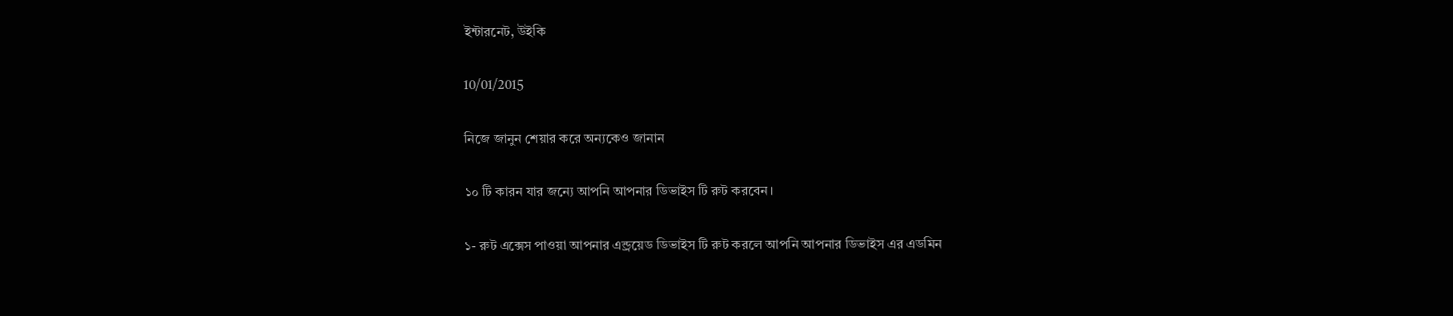ইন্টারনেট, উইকি

10/01/2015

নিজে জানুন শেয়ার করে অন্যকেও জানান

১০ টি কারন যার জন্যে আপনি আপনার ডিভাইস টি রুট করবেন।

১- রুট এক্সেস পাওয়া আপনার এন্ড্রয়েড ডিভাইস টি রুট করলে আপনি আপনার ডিভাইস এর এডমিন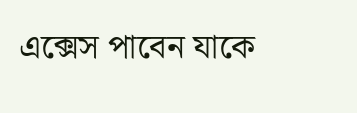এক্সেস পাবেন যাকে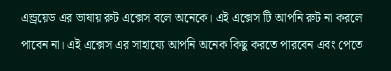এন্ড্রয়েড এর ভাষায় রুট এক্সেস বলে অনেকে। এই এক্সেস টি আপনি রুট না করলে পাবেন না। এই এক্সেস এর সাহায্যে আপনি অনেক কিছু করতে পারবেন এবং পেতে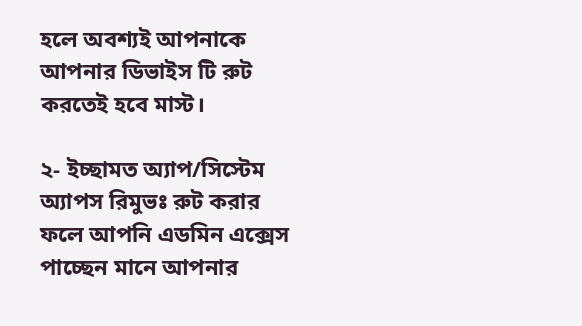হলে অবশ্যই আপনাকে আপনার ডিভাইস টি রুট করতেই হবে মাস্ট।

২- ইচ্ছামত অ্যাপ/সিস্টেম অ্যাপস রিমুভঃ রুট করার ফলে আপনি এডমিন এক্সেস পাচ্ছেন মানে আপনার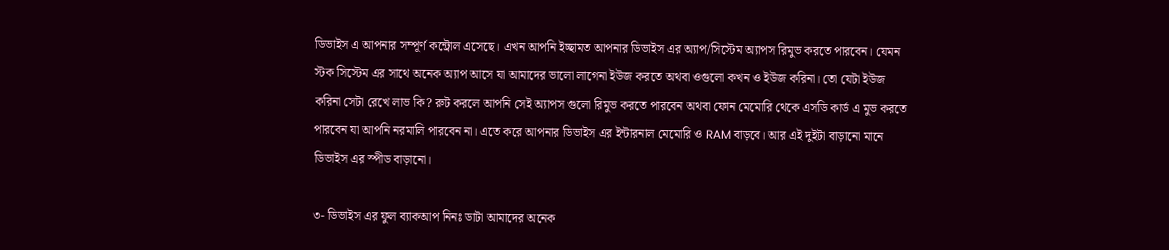ডিভাইস এ আপনার সম্পূর্ণ কন্ট্রোল এসেছে। এখন আপনি ইচ্ছামত আপনার ডিভাইস এর অ্যাপ/সিস্টেম অ্যাপস রিমুভ করতে পারবেন। যেমন স্টক সিস্টেম এর সাথে অনেক অ্যাপ আসে যা আমাদের ভালো লাগেনা ইউজ করতে অথবা ওগুলো কখন ও ইউজ করিনা। তো যেটা ইউজ করিনা সেটা রেখে লাভ কি? রুট করলে আপনি সেই অ্যাপস গুলো রিমুভ করতে পারবেন অথবা ফোন মেমোরি থেকে এসডি কার্ড এ মুভ করতে পারবেন যা আপনি নরমালি পারবেন না। এতে করে আপনার ডিভাইস এর ইন্টারনাল মেমোরি ও RAM বাড়বে। আর এই দুইটা বাড়ানো মানে ডিভাইস এর স্পীড বাড়ানো।

৩- ডিভাইস এর ফুল ব্যাকআপ নিনঃ ডাটা আমাদের অনেক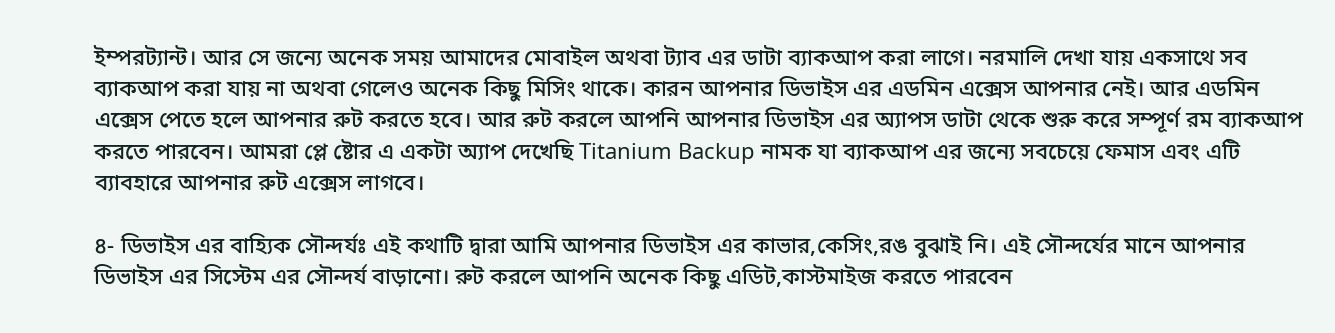ইম্পরট্যান্ট। আর সে জন্যে অনেক সময় আমাদের মোবাইল অথবা ট্যাব এর ডাটা ব্যাকআপ করা লাগে। নরমালি দেখা যায় একসাথে সব ব্যাকআপ করা যায় না অথবা গেলেও অনেক কিছু মিসিং থাকে। কারন আপনার ডিভাইস এর এডমিন এক্সেস আপনার নেই। আর এডমিন এক্সেস পেতে হলে আপনার রুট করতে হবে। আর রুট করলে আপনি আপনার ডিভাইস এর অ্যাপস ডাটা থেকে শুরু করে সম্পূর্ণ রম ব্যাকআপ করতে পারবেন। আমরা প্লে ষ্টোর এ একটা অ্যাপ দেখেছি Titanium Backup নামক যা ব্যাকআপ এর জন্যে সবচেয়ে ফেমাস এবং এটি ব্যাবহারে আপনার রুট এক্সেস লাগবে।

৪- ডিভাইস এর বাহ্যিক সৌন্দর্যঃ এই কথাটি দ্বারা আমি আপনার ডিভাইস এর কাভার,কেসিং,রঙ বুঝাই নি। এই সৌন্দর্যের মানে আপনার ডিভাইস এর সিস্টেম এর সৌন্দর্য বাড়ানো। রুট করলে আপনি অনেক কিছু এডিট,কাস্টমাইজ করতে পারবেন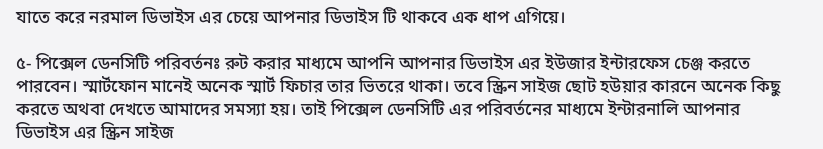যাতে করে নরমাল ডিভাইস এর চেয়ে আপনার ডিভাইস টি থাকবে এক ধাপ এগিয়ে।

৫- পিক্সেল ডেনসিটি পরিবর্তনঃ রুট করার মাধ্যমে আপনি আপনার ডিভাইস এর ইউজার ইন্টারফেস চেঞ্জ করতে পারবেন। স্মার্টফোন মানেই অনেক স্মার্ট ফিচার তার ভিতরে থাকা। তবে স্ক্রিন সাইজ ছোট হউয়ার কারনে অনেক কিছু করতে অথবা দেখতে আমাদের সমস্যা হয়। তাই পিক্সেল ডেনসিটি এর পরিবর্তনের মাধ্যমে ইন্টারনালি আপনার ডিভাইস এর স্ক্রিন সাইজ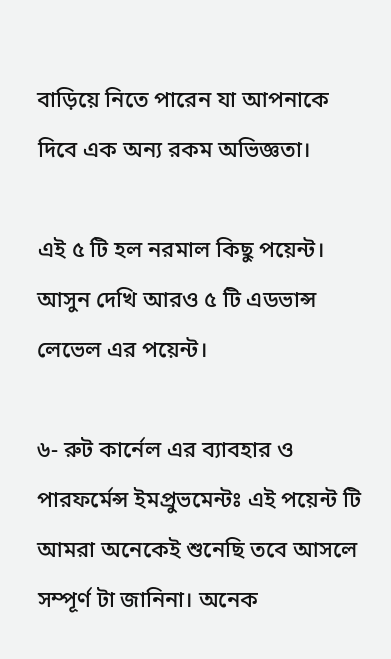বাড়িয়ে নিতে পারেন যা আপনাকে দিবে এক অন্য রকম অভিজ্ঞতা।

এই ৫ টি হল নরমাল কিছু পয়েন্ট। আসুন দেখি আরও ৫ টি এডভান্স লেভেল এর পয়েন্ট।

৬- রুট কার্নেল এর ব্যাবহার ও পারফর্মেন্স ইমপ্রুভমেন্টঃ এই পয়েন্ট টি আমরা অনেকেই শুনেছি তবে আসলে সম্পূর্ণ টা জানিনা। অনেক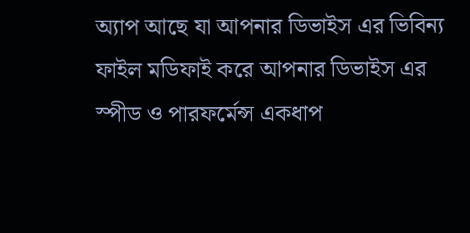অ্যাপ আছে যা আপনার ডিভাইস এর ভিবিন্য ফাইল মডিফাই করে আপনার ডিভাইস এর স্পীড ও পারফর্মেন্স একধাপ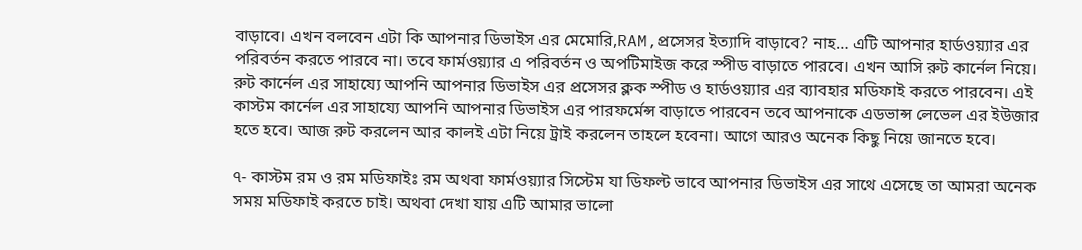বাড়াবে। এখন বলবেন এটা কি আপনার ডিভাইস এর মেমোরি,RAM,প্রসেসর ইত্যাদি বাড়াবে? নাহ… এটি আপনার হার্ডওয়্যার এর পরিবর্তন করতে পারবে না। তবে ফার্মওয়্যার এ পরিবর্তন ও অপটিমাইজ করে স্পীড বাড়াতে পারবে। এখন আসি রুট কার্নেল নিয়ে। রুট কার্নেল এর সাহায্যে আপনি আপনার ডিভাইস এর প্রসেসর ক্লক স্পীড ও হার্ডওয়্যার এর ব্যাবহার মডিফাই করতে পারবেন। এই কাস্টম কার্নেল এর সাহায্যে আপনি আপনার ডিভাইস এর পারফর্মেন্স বাড়াতে পারবেন তবে আপনাকে এডভান্স লেভেল এর ইউজার হতে হবে। আজ রুট করলেন আর কালই এটা নিয়ে ট্রাই করলেন তাহলে হবেনা। আগে আরও অনেক কিছু নিয়ে জানতে হবে।

৭- কাস্টম রম ও রম মডিফাইঃ রম অথবা ফার্মওয়্যার সিস্টেম যা ডিফল্ট ভাবে আপনার ডিভাইস এর সাথে এসেছে তা আমরা অনেক সময় মডিফাই করতে চাই। অথবা দেখা যায় এটি আমার ভালো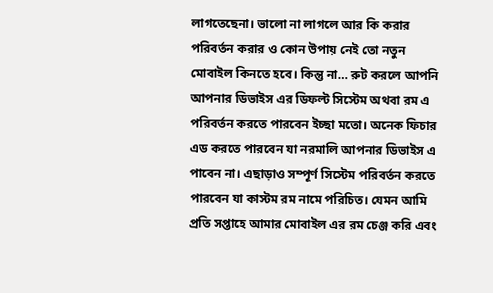লাগতেছেনা। ভালো না লাগলে আর কি করার পরিবর্তন করার ও কোন উপায় নেই তো নতুন মোবাইল কিনতে হবে। কিন্তু না… রুট করলে আপনি আপনার ডিভাইস এর ডিফল্ট সিস্টেম অথবা রম এ পরিবর্তন করতে পারবেন ইচ্ছা মতো। অনেক ফিচার এড করতে পারবেন যা নরমালি আপনার ডিভাইস এ পাবেন না। এছাড়াও সম্পূর্ণ সিস্টেম পরিবর্তন করতে পারবেন যা কাস্টম রম নামে পরিচিত। যেমন আমি প্রতি সপ্তাহে আমার মোবাইল এর রম চেঞ্জ করি এবং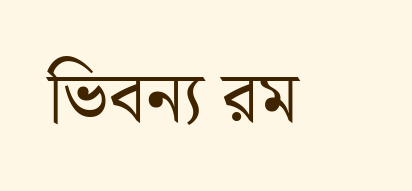ভিবন্য রম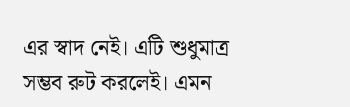এর স্বাদ নেই। এটি শুধুমাত্র সম্ভব রুট করলেই। এমন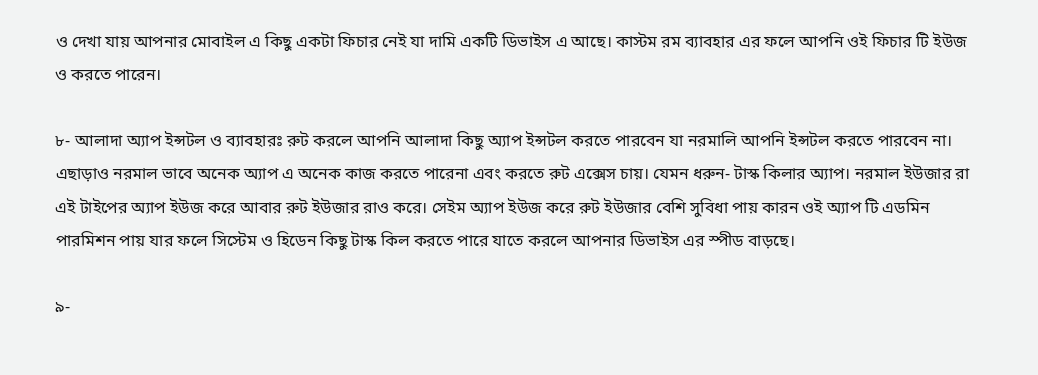ও দেখা যায় আপনার মোবাইল এ কিছু একটা ফিচার নেই যা দামি একটি ডিভাইস এ আছে। কাস্টম রম ব্যাবহার এর ফলে আপনি ওই ফিচার টি ইউজ ও করতে পারেন।

৮- আলাদা অ্যাপ ইন্সটল ও ব্যাবহারঃ রুট করলে আপনি আলাদা কিছু অ্যাপ ইন্সটল করতে পারবেন যা নরমালি আপনি ইন্সটল করতে পারবেন না। এছাড়াও নরমাল ভাবে অনেক অ্যাপ এ অনেক কাজ করতে পারেনা এবং করতে রুট এক্সেস চায়। যেমন ধরুন- টাস্ক কিলার অ্যাপ। নরমাল ইউজার রা এই টাইপের অ্যাপ ইউজ করে আবার রুট ইউজার রাও করে। সেইম অ্যাপ ইউজ করে রুট ইউজার বেশি সুবিধা পায় কারন ওই অ্যাপ টি এডমিন পারমিশন পায় যার ফলে সিস্টেম ও হিডেন কিছু টাস্ক কিল করতে পারে যাতে করলে আপনার ডিভাইস এর স্পীড বাড়ছে।

৯-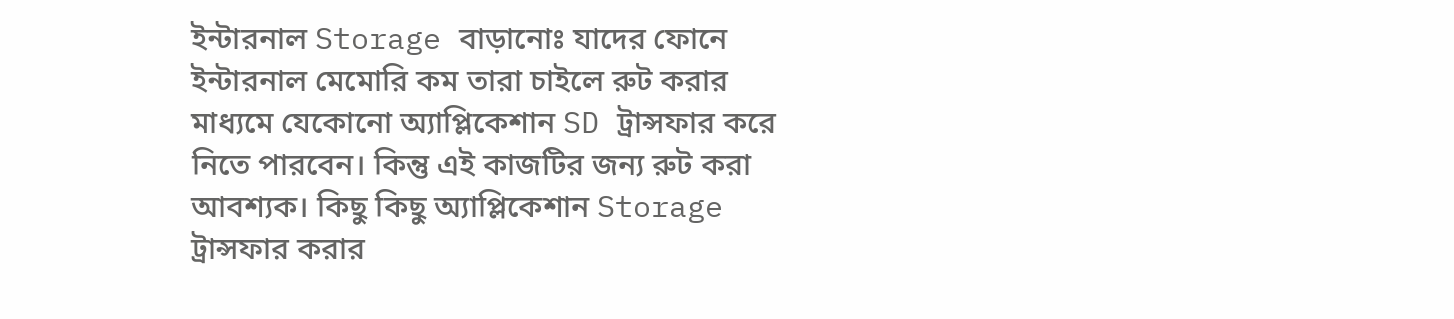ইন্টারনাল Storage বাড়ানোঃ যাদের ফোনে ইন্টারনাল মেমোরি কম তারা চাইলে রুট করার মাধ্যমে যেকোনো অ্যাপ্লিকেশান SD ট্রান্সফার করে নিতে পারবেন। কিন্তু এই কাজটির জন্য রুট করা আবশ্যক। কিছু কিছু অ্যাপ্লিকেশান Storage ট্রান্সফার করার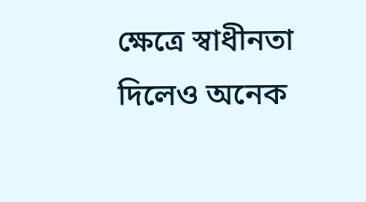ক্ষেত্রে স্বাধীনতা দিলেও অনেক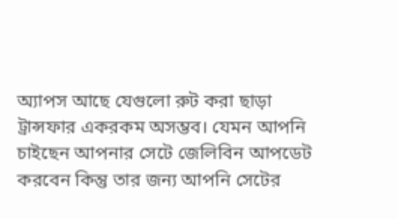অ্যাপস আছে যেগুলো রুট করা ছাড়া ট্রান্সফার একরকম অসম্ভব। যেমন আপনি চাইছেন আপনার সেটে জেলিবিন আপডেট করবেন কিন্তু তার জন্য আপনি সেটের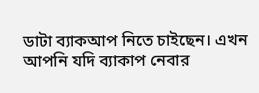ডাটা ব্যাকআপ নিতে চাইছেন। এখন আপনি যদি ব্যাকাপ নেবার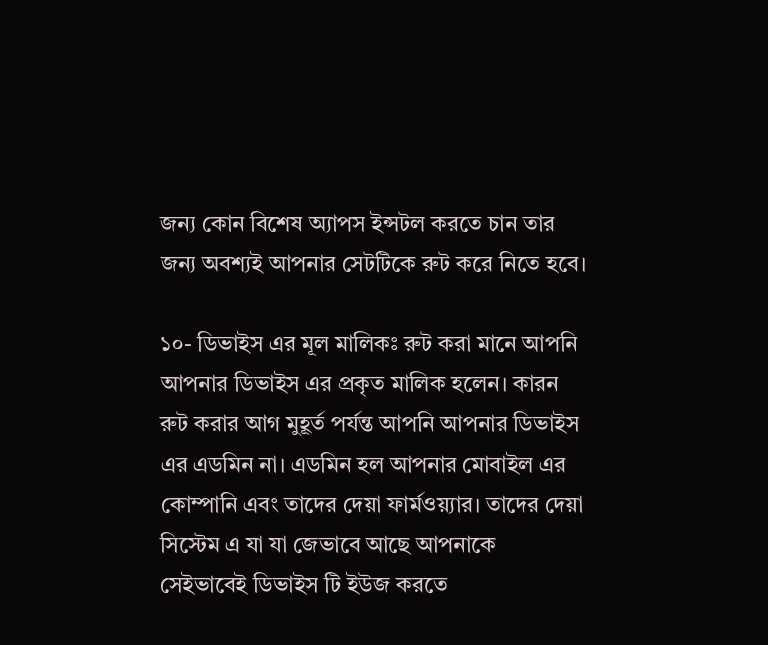জন্য কোন বিশেষ অ্যাপস ইন্সটল করতে চান তার জন্য অবশ্যই আপনার সেটটিকে রুট করে নিতে হবে।

১০- ডিভাইস এর মূল মালিকঃ রুট করা মানে আপনি আপনার ডিভাইস এর প্রকৃত মালিক হলেন। কারন রুট করার আগ মুহূর্ত পর্যন্ত আপনি আপনার ডিভাইস এর এডমিন না। এডমিন হল আপনার মোবাইল এর কোম্পানি এবং তাদের দেয়া ফার্মওয়্যার। তাদের দেয়া সিস্টেম এ যা যা জেভাবে আছে আপনাকে সেইভাবেই ডিভাইস টি ইউজ করতে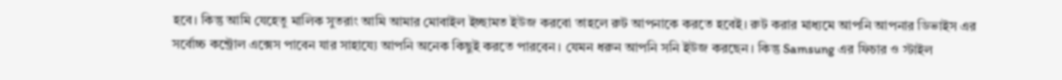হবে। কিন্তু আমি যেহেতু মালিক সুতরাং আমি আমার মোবাইল ইচ্ছামত ইউজ করবো তাহলে রুট আপনাকে করতে হবেই। রুট করার মাধ্যমে আপনি আপনার ডিভাইস এর সর্বোচ্চ কন্ট্রোল এক্সেস পাবেন যার সাহায্যে আপনি অনেক কিছুই করতে পারবেন। যেমন ধরুন আপনি সনি ইউজ করছেন। কিন্তু Samsung এর ফিচার ও স্টাইল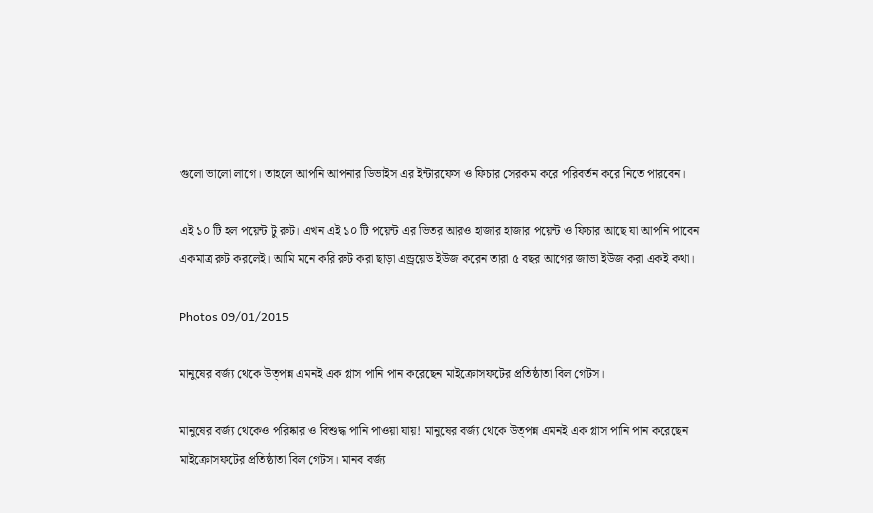গুলো ভালো লাগে। তাহলে আপনি আপনার ডিভাইস এর ইন্টারফেস ও ফিচার সেরকম করে পরিবর্তন করে নিতে পারবেন।

এই ১০ টি হল পয়েন্ট টু রুট। এখন এই ১০ টি পয়েন্ট এর ভিতর আরও হাজার হাজার পয়েন্ট ও ফিচার আছে যা আপনি পাবেন একমাত্র রুট করলেই। আমি মনে করি রুট করা ছাড়া এন্ড্রয়েড ইউজ করেন তারা ৫ বছর আগের জাভা ইউজ করা একই কথা।

Photos 09/01/2015

মানুষের বর্জ্য থেকে উত্পন্ন এমনই এক গ্লাস পানি পান করেছেন মাইক্রোসফটের প্রতিষ্ঠাতা বিল গেটস।

মানুষের বর্জ্য থেকেও পরিষ্কার ও বিশুদ্ধ পানি পাওয়া যায়! মানুষের বর্জ্য থেকে উত্পন্ন এমনই এক গ্লাস পানি পান করেছেন মাইক্রোসফটের প্রতিষ্ঠাতা বিল গেটস। মানব বর্জ্য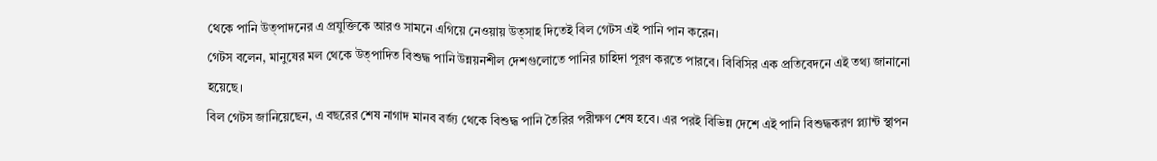থেকে পানি উত্পাদনের এ প্রযুক্তিকে আরও সামনে এগিয়ে নেওয়ায় উত্সাহ দিতেই বিল গেটস এই পানি পান করেন।
গেটস বলেন, মানুষের মল থেকে উত্পাদিত বিশুদ্ধ পানি উন্নয়নশীল দেশগুলোতে পানির চাহিদা পূরণ করতে পারবে। বিবিসির এক প্রতিবেদনে এই তথ্য জানানো হয়েছে।
বিল গেটস জানিয়েছেন, এ বছরের শেষ নাগাদ মানব বর্জ্য থেকে বিশুদ্ধ পানি তৈরির পরীক্ষণ শেষ হবে। এর পরই বিভিন্ন দেশে এই পানি বিশুদ্ধকরণ প্ল্যান্ট স্থাপন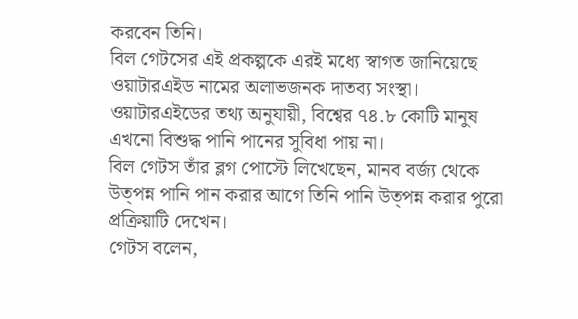করবেন তিনি।
বিল গেটসের এই প্রকল্পকে এরই মধ্যে স্বাগত জানিয়েছে ওয়াটারএইড নামের অলাভজনক দাতব্য সংস্থা। ওয়াটারএইডের তথ্য অনুযায়ী, বিশ্বের ৭৪.৮ কোটি মানুষ এখনো বিশুদ্ধ পানি পানের সুবিধা পায় না।
বিল গেটস তাঁর ব্লগ পোস্টে লিখেছেন, মানব বর্জ্য থেকে উত্পন্ন পানি পান করার আগে তিনি পানি উত্পন্ন করার পুরো প্রক্রিয়াটি দেখেন।
গেটস বলেন,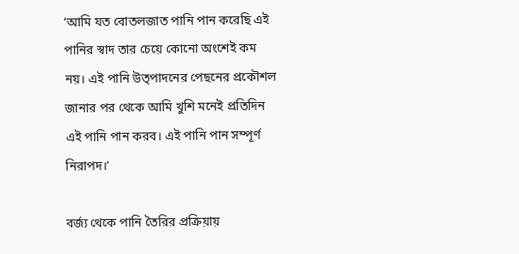‘আমি যত বোতলজাত পানি পান করেছি এই পানির স্বাদ তার চেয়ে কোনো অংশেই কম নয়। এই পানি উত্পাদনের পেছনের প্রকৌশল জানার পর থেকে আমি খুশি মনেই প্রতিদিন এই পানি পান করব। এই পানি পান সম্পূর্ণ নিরাপদ।’

বর্জ্য থেকে পানি তৈরির প্রক্রিয়ায়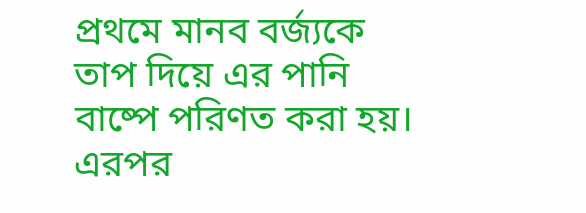প্রথমে মানব বর্জ্যকে তাপ দিয়ে এর পানি বাষ্পে পরিণত করা হয়। এরপর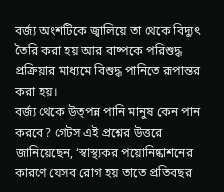বর্জ্য অংশটিকে জ্বালিয়ে তা থেকে বিদ্যুৎ তৈরি করা হয় আর বাষ্পকে পরিশুদ্ধ প্রক্রিয়ার মাধ্যমে বিশুদ্ধ পানিতে রূপান্তর করা হয়।
বর্জ্য থেকে উত্পন্ন পানি মানুষ কেন পান করবে? গেটস এই প্রশ্নের উত্তরে জানিয়েছেন, ‘স্বাস্থ্যকর পয়োনিষ্কাশনের কারণে যেসব রোগ হয় তাতে প্রতিবছর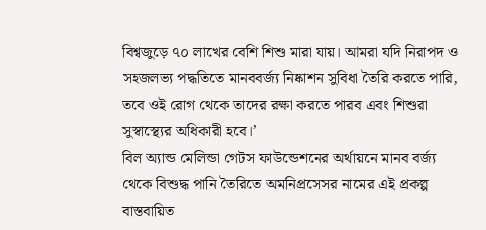বিশ্বজুড়ে ৭০ লাখের বেশি শিশু মারা যায়। আমরা যদি নিরাপদ ও সহজলভ্য পদ্ধতিতে মানববর্জ্য নিষ্কাশন সুবিধা তৈরি করতে পারি, তবে ওই রোগ থেকে তাদের রক্ষা করতে পারব এবং শিশুরা সুস্বাস্থ্যের অধিকারী হবে।’
বিল অ্যান্ড মেলিন্ডা গেটস ফাউন্ডেশনের অর্থায়নে মানব বর্জ্য থেকে বিশুদ্ধ পানি তৈরিতে অমনিপ্রসেসর নামের এই প্রকল্প বাস্তবায়িত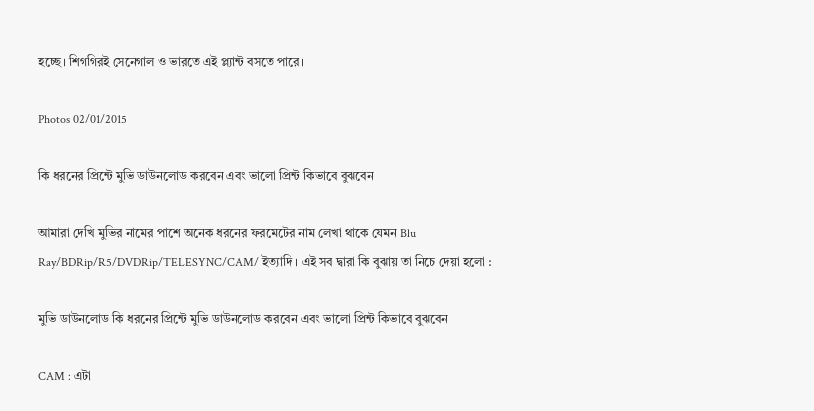হচ্ছে। শিগগিরই সেনেগাল ও ভারতে এই প্ল্যান্ট বসতে পারে।

Photos 02/01/2015

কি ধরনের প্রিন্টে মুভি ডাউনলোড করবেন এবং ভালো প্রিন্ট কিভাবে বুঝবেন

আমারা দেখি মুভির নামের পাশে অনেক ধরনের ফরমেটের নাম লেখা থাকে যেমন Blu Ray/BDRip/R5/DVDRip/TELESYNC/CAM/ ইত্যাদি । এই সব দ্বারা কি বুঝায় তা নিচে দেয়া হলো :

মুভি ডাউনলোড কি ধরনের প্রিন্টে মুভি ডাউনলোড করবেন এবং ভালো প্রিন্ট কিভাবে বুঝবেন

CAM : এটা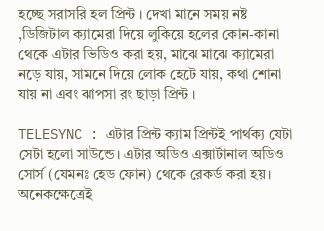হচ্ছে সরাসরি হল প্রিন্ট । দেখা মানে সময় নষ্ট ,ডিজিটাল ক্যামেরা দিয়ে লুকিয়ে হলের কোন-কানা থেকে এটার ভিডিও করা হয়, মাঝে মাঝে ক্যামেরা নড়ে যায়, সামনে দিয়ে লোক হেটে যায়, কথা শোনা যায় না এবং ঝাপসা রং ছাড়া প্রিন্ট ।

TELESYNC : এটার প্রিন্ট ক্যাম প্রিন্টই পার্থক্য যেটা সেটা হলো সাউন্ডে। এটার অডিও এক্সার্টানাল অডিও সোর্স (যেমনঃ হেড ফোন) থেকে রেকর্ড করা হয়। অনেকক্ষেত্রেই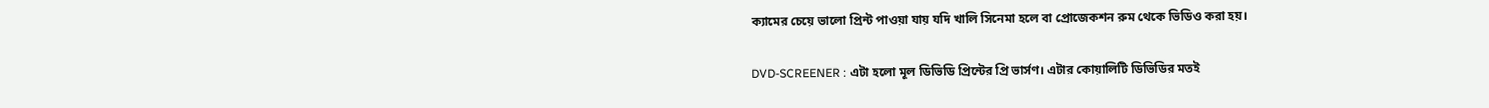ক্যামের চেয়ে ভালো প্রিন্ট পাওয়া যায় যদি খালি সিনেমা হলে বা প্রোজেকশন রুম থেকে ভিডিও করা হয়।

DVD-SCREENER : এটা হলো মূল ডিভিডি প্রিন্টের প্রি ভার্সণ। এটার কোয়ালিটি ডিভিডির মতই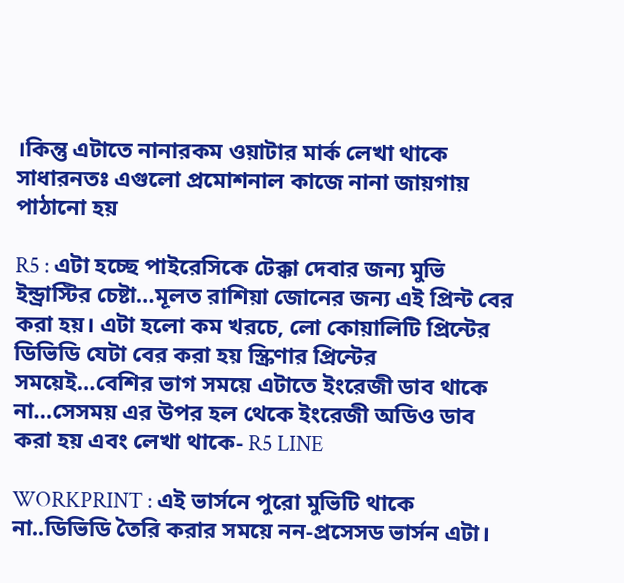।কিন্তু এটাতে নানারকম ওয়াটার মার্ক লেখা থাকে সাধারনতঃ এগুলো প্রমোশনাল কাজে নানা জায়গায় পাঠানো হয়

R5 : এটা হচ্ছে পাইরেসিকে টেক্কা দেবার জন্য মুভি ইন্ড্রাস্টির চেষ্টা…মূলত রাশিয়া জোনের জন্য এই প্রিন্ট বের করা হয়। এটা হলো কম খরচে, লো কোয়ালিটি প্রিন্টের ডিভিডি যেটা বের করা হয় স্ক্রিণার প্রিন্টের সময়েই…বেশির ভাগ সময়ে এটাতে ইংরেজী ডাব থাকে না…সেসময় এর উপর হল থেকে ইংরেজী অডিও ডাব করা হয় এবং লেখা থাকে- R5 LINE

WORKPRINT : এই ভার্সনে পুরো মুভিটি থাকে না..ডিভিডি তৈরি করার সময়ে নন-প্রসেসড ভার্সন এটা।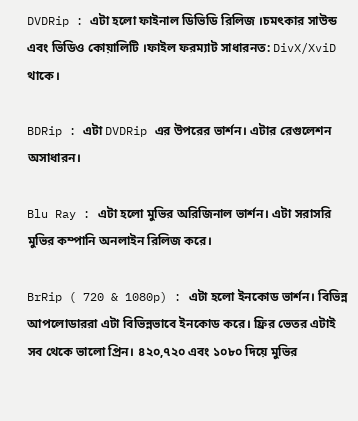DVDRip : এটা হলো ফাইনাল ডিভিডি রিলিজ ।চমৎকার সাউন্ড এবং ভিডিও কোয়ালিটি ।ফাইল ফরম্যাট সাধারনত: DivX/XviD থাকে।

BDRip : এটা DVDRip এর উপরের ভার্শন। এটার রেগুলেশন অসাধারন।

Blu Ray : এটা হলো মুভির অরিজিনাল ভার্শন। এটা সরাসরি মুভির কম্পানি অনলাইন রিলিজ করে।

BrRip ( 720 & 1080p) : এটা হলো ইনকোড ভার্শন। বিভিন্ন আপলোডাররা এটা বিভিন্নভাবে ইনকোড করে। ফ্রির ভেতর এটাই সব থেকে ভালো প্রিন। ৪২০,৭২০ এবং ১০৮০ দিয়ে মুভির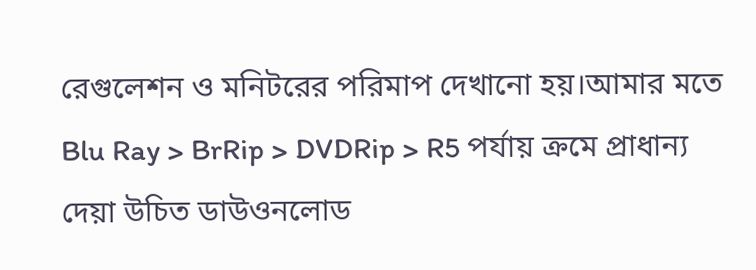রেগুলেশন ও মনিটরের পরিমাপ দেখানো হয়।আমার মতে Blu Ray > BrRip > DVDRip > R5 পর্যায় ক্রমে প্রাধান্য দেয়া উচিত ডাউওনলোড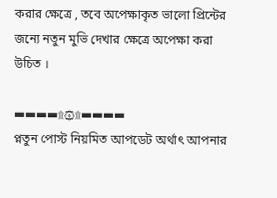করার ক্ষেত্রে , তবে অপেক্ষাকৃত ভালো প্রিন্টের জন্যে নতুন মুভি দেখার ক্ষেত্রে অপেক্ষা করা উচিত ।

▬▬▬▬۩۞۩▬▬▬▬
প্নতুন পোস্ট নিয়মিত আপডেট অর্থাৎ আপনার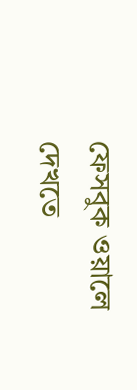ফেসবুক ওয়ালে দেখতে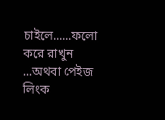চাইলে......ফলো করে রাখুন ...অথবা পেইজ লিংক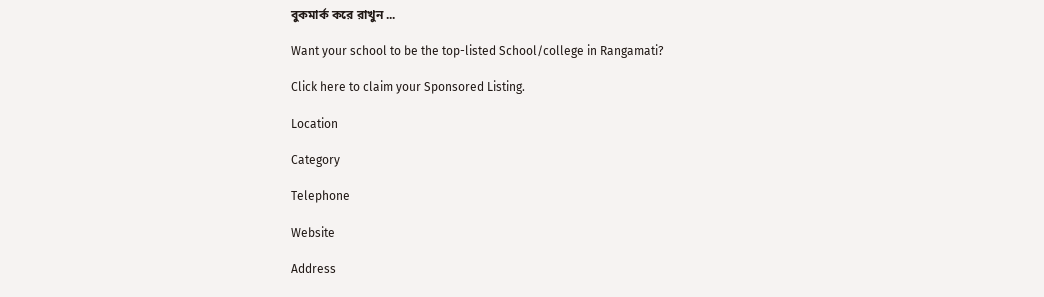বুকমার্ক করে রাখুন ...

Want your school to be the top-listed School/college in Rangamati?

Click here to claim your Sponsored Listing.

Location

Category

Telephone

Website

Address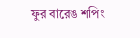ফুর বারেঙ শপিং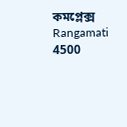কমপ্লেক্স
Rangamati
4500